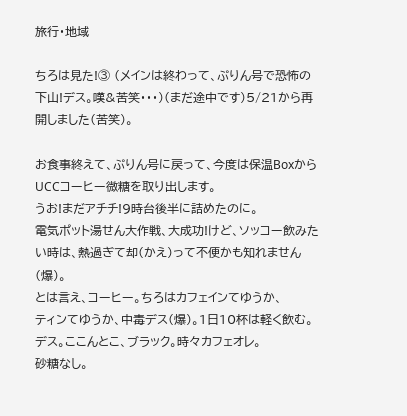旅行・地域

ちろは見た!③ (メインは終わって、ぷりん号で恐怖の下山!デス。嘆&苦笑・・・)(まだ途中です)5/21から再開しました(苦笑)。

お食事終えて、ぷりん号に戻って、今度は保温Boxから UCCコーヒー微糖を取り出します。
うお!まだアチチ!9時台後半に詰めたのに。
電気ポット湯せん大作戦、大成功!けど、ソッコー飲みたい時は、熱過ぎて却(かえ)って不便かも知れません(爆)。
とは言え、コーヒー。ちろはカフェインてゆうか、
ティンてゆうか、中毒デス(爆)。1日10杯は軽く飲む。デス。ここんとこ、ブラック。時々カフェオレ。
砂糖なし。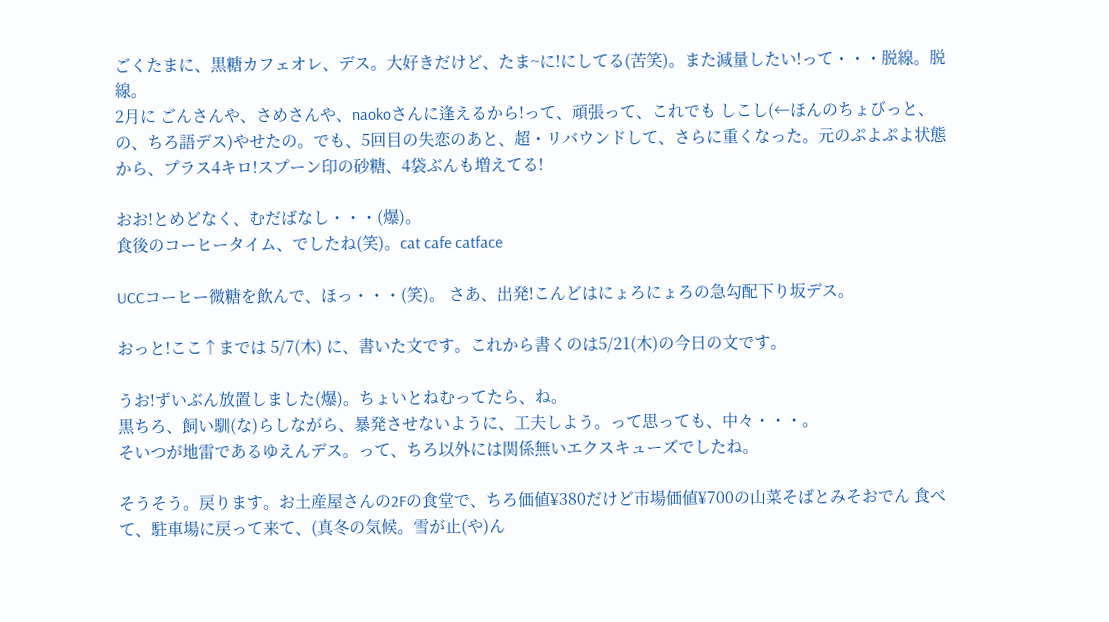ごくたまに、黒糖カフェオレ、デス。大好きだけど、たま~に!にしてる(苦笑)。また減量したい!って・・・脱線。脱線。
2月に ごんさんや、さめさんや、naokoさんに逢えるから!って、頑張って、これでも しこし(←ほんのちょびっと、の、ちろ語デス)やせたの。でも、5回目の失恋のあと、超・リバウンドして、さらに重くなった。元のぷよぷよ状態から、プラス4キロ!スプーン印の砂糖、4袋ぶんも増えてる!

おお!とめどなく、むだばなし・・・(爆)。
食後のコーヒータイム、でしたね(笑)。cat cafe catface

UCCコーヒー微糖を飲んで、ほっ・・・(笑)。 さあ、出発!こんどはにょろにょろの急勾配下り坂デス。

おっと!ここ↑までは 5/7(木) に、書いた文です。これから書くのは5/21(木)の今日の文です。

うお!ずいぶん放置しました(爆)。ちょいとねむってたら、ね。
黒ちろ、飼い馴(な)らしながら、暴発させないように、工夫しよう。って思っても、中々・・・。
そいつが地雷であるゆえんデス。って、ちろ以外には関係無いエクスキューズでしたね。

そうそう。戻ります。お土産屋さんの2Fの食堂で、ちろ価値¥380だけど市場価値¥700の山菜そばとみそおでん 食べて、駐車場に戻って来て、(真冬の気候。雪が止(や)ん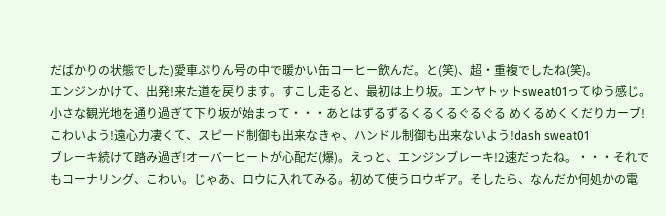だばかりの状態でした)愛車ぷりん号の中で暖かい缶コーヒー飲んだ。と(笑)、超・重複でしたね(笑)。
エンジンかけて、出発!来た道を戻ります。すこし走ると、最初は上り坂。エンヤトットsweat01ってゆう感じ。
小さな観光地を通り過ぎて下り坂が始まって・・・あとはずるずるくるくるぐるぐる めくるめくくだりカーブ!
こわいよう!遠心力凄くて、スピード制御も出来なきゃ、ハンドル制御も出来ないよう!dash sweat01
ブレーキ続けて踏み過ぎ!オーバーヒートが心配だ(爆)。えっと、エンジンブレーキ!2速だったね。・・・それでもコーナリング、こわい。じゃあ、ロウに入れてみる。初めて使うロウギア。そしたら、なんだか何処かの電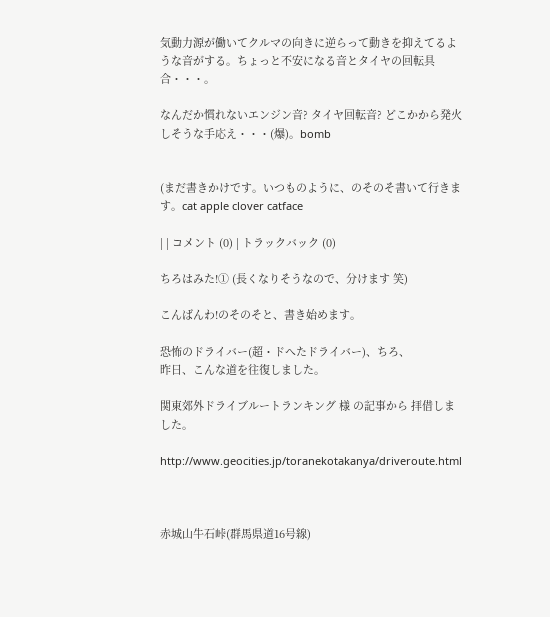気動力源が働いてクルマの向きに逆らって動きを抑えてるような音がする。ちょっと不安になる音とタイヤの回転具合・・・。

なんだか慣れないエンジン音? タイヤ回転音? どこかから発火しそうな手応え・・・(爆)。bomb


(まだ書きかけです。いつものように、のそのそ書いて行きます。cat apple clover catface

| | コメント (0) | トラックバック (0)

ちろはみた!① (長くなりそうなので、分けます 笑)

こんばんわ!のそのそと、書き始めます。

恐怖のドライバー(超・ドへたドライバー)、ちろ、
昨日、こんな道を往復しました。

関東郊外ドライブルートランキング 様 の記事から 拝借しました。

http://www.geocities.jp/toranekotakanya/driveroute.html



赤城山牛石峠(群馬県道16号線)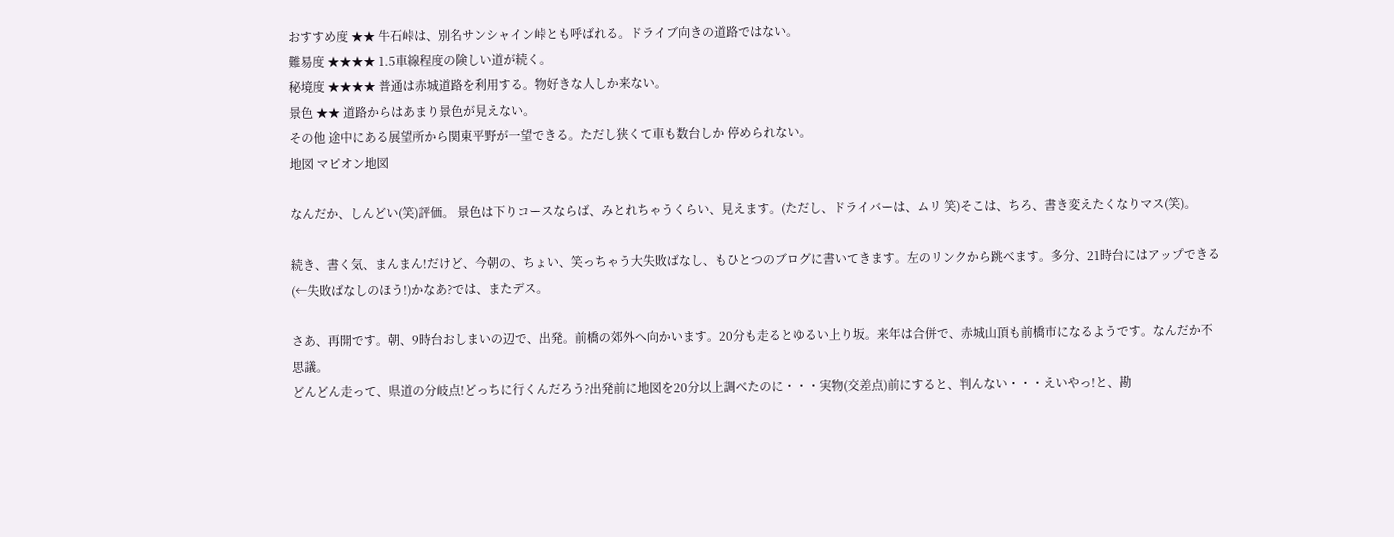おすすめ度 ★★ 牛石峠は、別名サンシャイン峠とも呼ばれる。ドライブ向きの道路ではない。
難易度 ★★★★ 1.5車線程度の険しい道が続く。
秘境度 ★★★★ 普通は赤城道路を利用する。物好きな人しか来ない。
景色 ★★ 道路からはあまり景色が見えない。
その他 途中にある展望所から関東平野が一望できる。ただし狭くて車も数台しか 停められない。
地図 マピオン地図

なんだか、しんどい(笑)評価。 景色は下りコースならば、みとれちゃうくらい、見えます。(ただし、ドライバーは、ムリ 笑)そこは、ちろ、書き変えたくなりマス(笑)。

続き、書く気、まんまん!だけど、今朝の、ちょい、笑っちゃう大失敗ばなし、もひとつのブログに書いてきます。左のリンクから跳べます。多分、21時台にはアップできる(←失敗ばなしのほう!)かなあ?では、またデス。

さあ、再開です。朝、9時台おしまいの辺で、出発。前橋の郊外へ向かいます。20分も走るとゆるい上り坂。来年は合併で、赤城山頂も前橋市になるようです。なんだか不思議。
どんどん走って、県道の分岐点!どっちに行くんだろう?出発前に地図を20分以上調べたのに・・・実物(交差点)前にすると、判んない・・・えいやっ!と、勘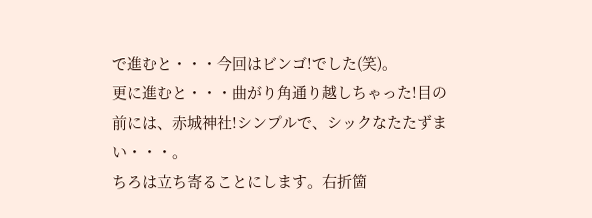で進むと・・・今回はビンゴ!でした(笑)。
更に進むと・・・曲がり角通り越しちゃった!目の前には、赤城神社!シンプルで、シックなたたずまい・・・。
ちろは立ち寄ることにします。右折箇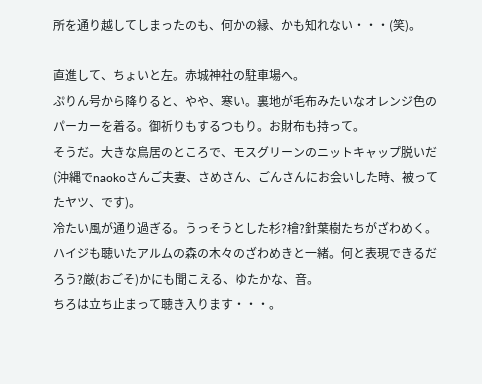所を通り越してしまったのも、何かの縁、かも知れない・・・(笑)。

直進して、ちょいと左。赤城神社の駐車場へ。
ぷりん号から降りると、やや、寒い。裏地が毛布みたいなオレンジ色のパーカーを着る。御祈りもするつもり。お財布も持って。
そうだ。大きな鳥居のところで、モスグリーンのニットキャップ脱いだ(沖縄でnaokoさんご夫妻、さめさん、ごんさんにお会いした時、被ってたヤツ、です)。
冷たい風が通り過ぎる。うっそうとした杉?檜?針葉樹たちがざわめく。ハイジも聴いたアルムの森の木々のざわめきと一緒。何と表現できるだろう?厳(おごそ)かにも聞こえる、ゆたかな、音。
ちろは立ち止まって聴き入ります・・・。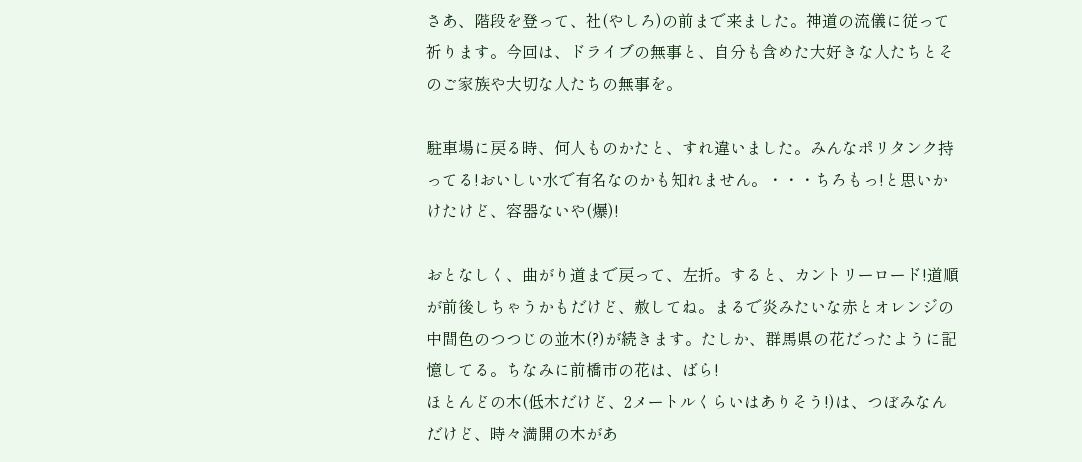さあ、階段を登って、社(やしろ)の前まで来ました。神道の流儀に従って祈ります。今回は、ドライブの無事と、自分も含めた大好きな人たちとそのご家族や大切な人たちの無事を。

駐車場に戻る時、何人ものかたと、すれ違いました。みんなポリタンク持ってる!おいしい水で有名なのかも知れません。・・・ちろもっ!と思いかけたけど、容器ないや(爆)!

おとなしく、曲がり道まで戻って、左折。すると、カントリーロード!道順が前後しちゃうかもだけど、赦してね。まるで炎みたいな赤とオレンジの中間色のつつじの並木(?)が続きます。たしか、群馬県の花だったように記憶してる。ちなみに前橋市の花は、ばら!
ほとんどの木(低木だけど、2メートルくらいはありそう!)は、つぼみなんだけど、時々満開の木があ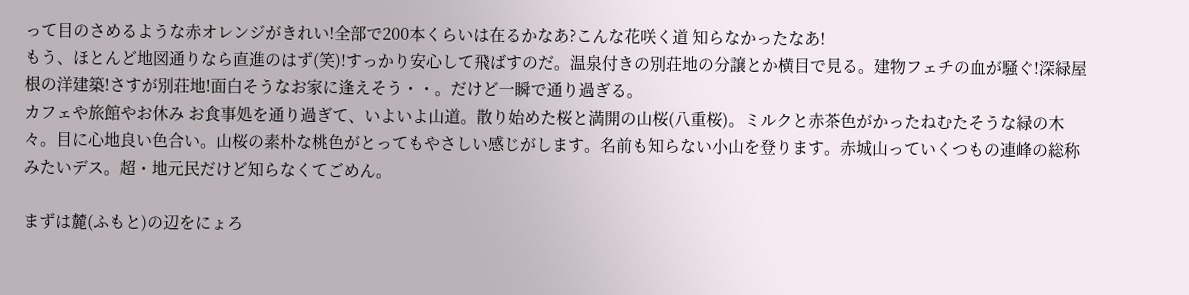って目のさめるような赤オレンジがきれい!全部で200本くらいは在るかなあ?こんな花咲く道 知らなかったなあ!
もう、ほとんど地図通りなら直進のはず(笑)!すっかり安心して飛ばすのだ。温泉付きの別荘地の分譲とか横目で見る。建物フェチの血が騒ぐ!深緑屋根の洋建築!さすが別荘地!面白そうなお家に逢えそう・・。だけど一瞬で通り過ぎる。
カフェや旅館やお休み お食事処を通り過ぎて、いよいよ山道。散り始めた桜と満開の山桜(八重桜)。ミルクと赤茶色がかったねむたそうな緑の木々。目に心地良い色合い。山桜の素朴な桃色がとってもやさしい感じがします。名前も知らない小山を登ります。赤城山っていくつもの連峰の総称みたいデス。超・地元民だけど知らなくてごめん。

まずは麓(ふもと)の辺をにょろ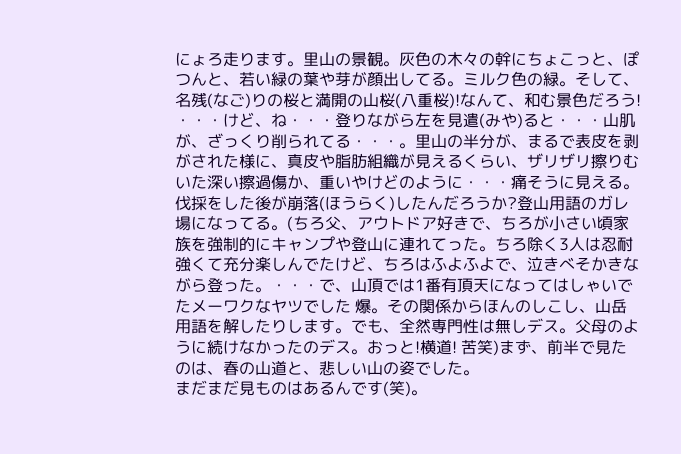にょろ走ります。里山の景観。灰色の木々の幹にちょこっと、ぽつんと、若い緑の葉や芽が顔出してる。ミルク色の緑。そして、名残(なご)りの桜と満開の山桜(八重桜)!なんて、和む景色だろう!
・・・けど、ね・・・登りながら左を見遣(みや)ると・・・山肌が、ざっくり削られてる・・・。里山の半分が、まるで表皮を剥がされた様に、真皮や脂肪組織が見えるくらい、ザリザリ擦りむいた深い擦過傷か、重いやけどのように・・・痛そうに見える。
伐採をした後が崩落(ほうらく)したんだろうか?登山用語のガレ場になってる。(ちろ父、アウトドア好きで、ちろが小さい頃家族を強制的にキャンプや登山に連れてった。ちろ除く3人は忍耐強くて充分楽しんでたけど、ちろはふよふよで、泣きべそかきながら登った。・・・で、山頂では1番有頂天になってはしゃいでたメーワクなヤツでした 爆。その関係からほんのしこし、山岳用語を解したりします。でも、全然専門性は無しデス。父母のように続けなかったのデス。おっと!横道! 苦笑)まず、前半で見たのは、春の山道と、悲しい山の姿でした。
まだまだ見ものはあるんです(笑)。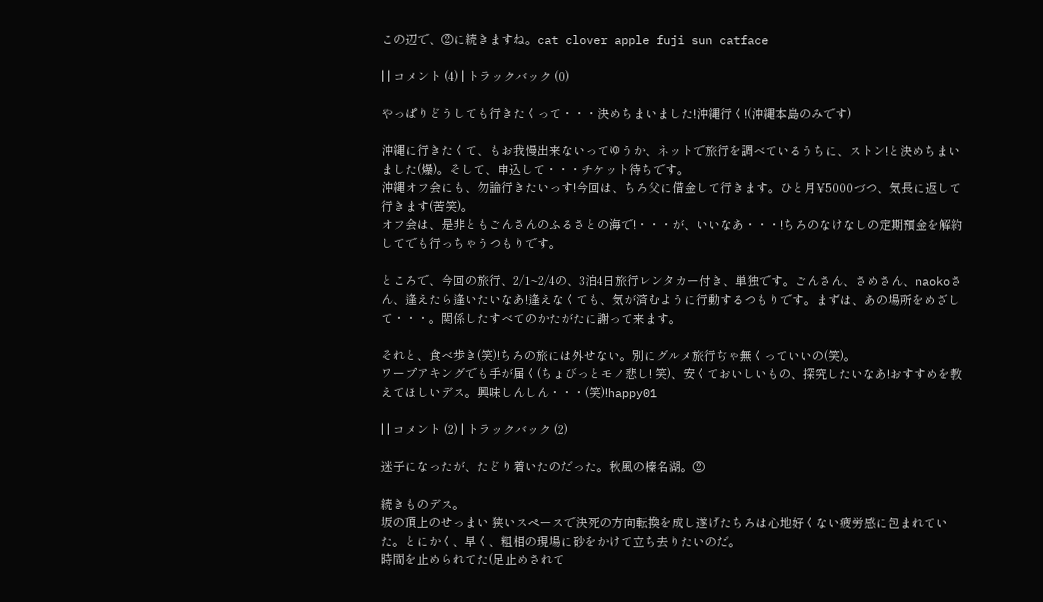この辺で、②に続きますね。cat clover apple fuji sun catface

| | コメント (4) | トラックバック (0)

やっぱりどうしても行きたくって・・・決めちまいました!沖縄行く!(沖縄本島のみです)

沖縄に行きたくて、もお我慢出来ないってゆうか、ネットで旅行を調べているうちに、ストン!と決めちまいました(爆)。そして、申込して・・・チケット待ちです。
沖縄オフ会にも、勿論行きたいっす!今回は、ちろ父に借金して行きます。ひと月¥5000づつ、気長に返して行きます(苦笑)。
オフ会は、是非ともごんさんのふるさとの海で!・・・が、いいなあ・・・!ちろのなけなしの定期預金を解約してでも行っちゃうつもりです。

ところで、今回の旅行、2/1~2/4の、3泊4日旅行レンタカー付き、単独です。ごんさん、さめさん、naokoさん、逢えたら逢いたいなあ!逢えなくても、気が済むように行動するつもりです。まずは、あの場所をめざして・・・。関係したすべてのかたがたに謝って来ます。

それと、食べ歩き(笑)!ちろの旅には外せない。別にグルメ旅行ぢゃ無くっていいの(笑)。
ワープアキングでも手が届く(ちょびっとモノ悲し! 笑)、安くておいしいもの、探究したいなあ!おすすめを教えてほしいデス。興味しんしん・・・(笑)!happy01

| | コメント (2) | トラックバック (2)

迷子になったが、たどり着いたのだった。秋風の榛名湖。②

続きものデス。
坂の頂上のせっまい 狭いスペースで決死の方向転換を成し遂げたちろは心地好くない疲労感に包まれていた。とにかく、早く、粗相の現場に砂をかけて立ち去りたいのだ。
時間を止められてた(足止めされて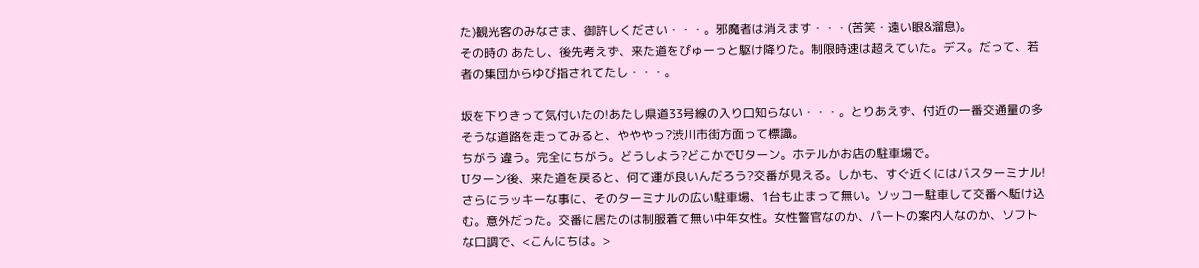た)観光客のみなさま、御許しください・・・。邪魔者は消えます・・・(苦笑・遠い眼&溜息)。
その時の あたし、後先考えず、来た道をぴゅーっと駆け降りた。制限時速は超えていた。デス。だって、若者の集団からゆび指されてたし・・・。

坂を下りきって気付いたの!あたし県道33号線の入り口知らない・・・。とりあえず、付近の一番交通量の多そうな道路を走ってみると、やややっ?渋川市街方面って標識。
ちがう 違う。完全にちがう。どうしよう?どこかでUターン。ホテルかお店の駐車場で。
Uターン後、来た道を戻ると、何て運が良いんだろう?交番が見える。しかも、すぐ近くにはバスターミナル!さらにラッキーな事に、そのターミナルの広い駐車場、1台も止まって無い。ソッコー駐車して交番へ駈け込む。意外だった。交番に居たのは制服着て無い中年女性。女性警官なのか、パートの案内人なのか、ソフトな口調で、<こんにちは。>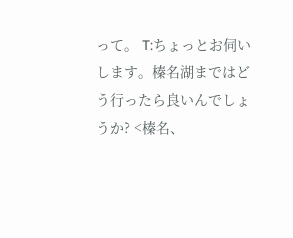って。 T:ちょっとお伺いします。榛名湖まではどう行ったら良いんでしょうか? <榛名、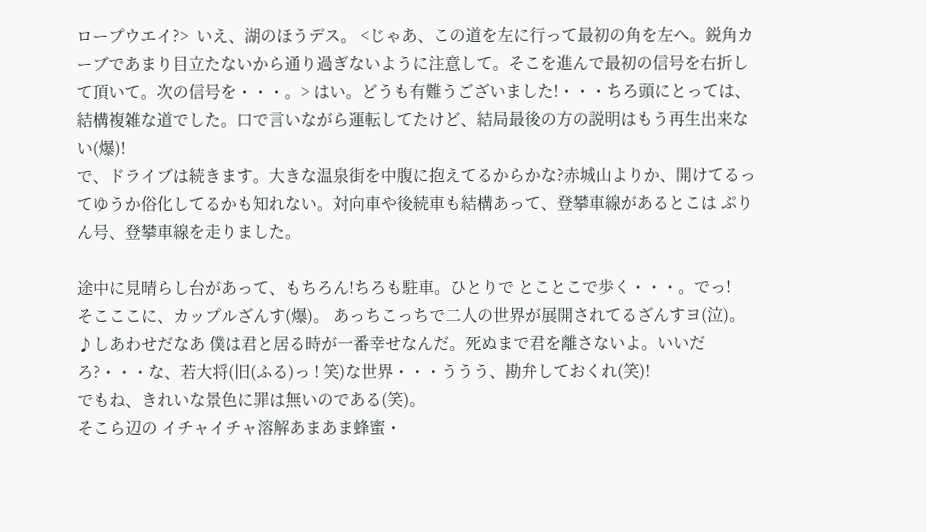ロープウエイ?>  いえ、湖のほうデス。 <じゃあ、この道を左に行って最初の角を左へ。鋭角カーブであまり目立たないから通り過ぎないように注意して。そこを進んで最初の信号を右折して頂いて。次の信号を・・・。> はい。どうも有難うございました!・・・ちろ頭にとっては、結構複雑な道でした。口で言いながら運転してたけど、結局最後の方の説明はもう再生出来ない(爆)!
で、ドライブは続きます。大きな温泉街を中腹に抱えてるからかな?赤城山よりか、開けてるってゆうか俗化してるかも知れない。対向車や後続車も結構あって、登攀車線があるとこは ぷりん号、登攀車線を走りました。

途中に見晴らし台があって、もちろん!ちろも駐車。ひとりで とことこで歩く・・・。でっ!
そこここに、カップルざんす(爆)。 あっちこっちで二人の世界が展開されてるざんすヨ(泣)。
♪しあわせだなあ 僕は君と居る時が一番幸せなんだ。死ぬまで君を離さないよ。いいだろ?・・・な、若大将(旧(ふる)っ ! 笑)な世界・・・ううう、勘弁しておくれ(笑)!
でもね、きれいな景色に罪は無いのである(笑)。
そこら辺の イチャイチャ溶解あまあま蜂蜜・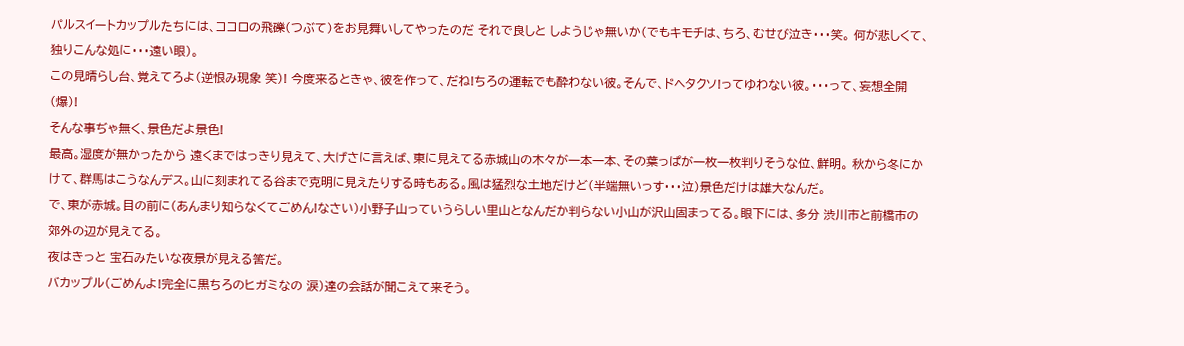パルスイートカップルたちには、ココロの飛礫(つぶて)をお見舞いしてやったのだ それで良しと しようじゃ無いか(でもキモチは、ちろ、むせび泣き・・・笑。 何が悲しくて、独りこんな処に・・・遠い眼)。
この見晴らし台、覚えてろよ(逆恨み現象 笑)! 今度来るときゃ、彼を作って、だね!ちろの運転でも酔わない彼。そんで、ドヘタクソ!ってゆわない彼。・・・って、妄想全開(爆)!
そんな事ぢゃ無く、景色だよ景色!
最高。湿度が無かったから 遠くまではっきり見えて、大げさに言えば、東に見えてる赤城山の木々が一本一本、その葉っぱが一枚一枚判りそうな位、鮮明。 秋から冬にかけて、群馬はこうなんデス。山に刻まれてる谷まで克明に見えたりする時もある。風は猛烈な土地だけど(半端無いっす・・・泣)景色だけは雄大なんだ。
で、東が赤城。目の前に(あんまり知らなくてごめん!なさい)小野子山っていうらしい里山となんだか判らない小山が沢山固まってる。眼下には、多分 渋川市と前橋市の郊外の辺が見えてる。
夜はきっと 宝石みたいな夜景が見える筈だ。
バカップル(ごめんよ!完全に黒ちろのヒガミなの 涙)達の会話が聞こえて来そう。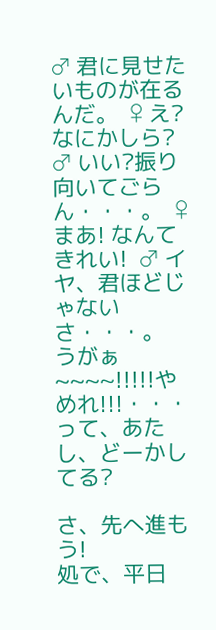♂ 君に見せたいものが在るんだ。  ♀ え?なにかしら?  ♂ いい?振り向いてごらん・・・。  ♀  まあ! なんてきれい!  ♂ イヤ、君ほどじゃないさ・・・。    うがぁ~~~~!!!!!やめれ!!!・・・って、あたし、どーかしてる?

さ、先へ進もう!
処で、平日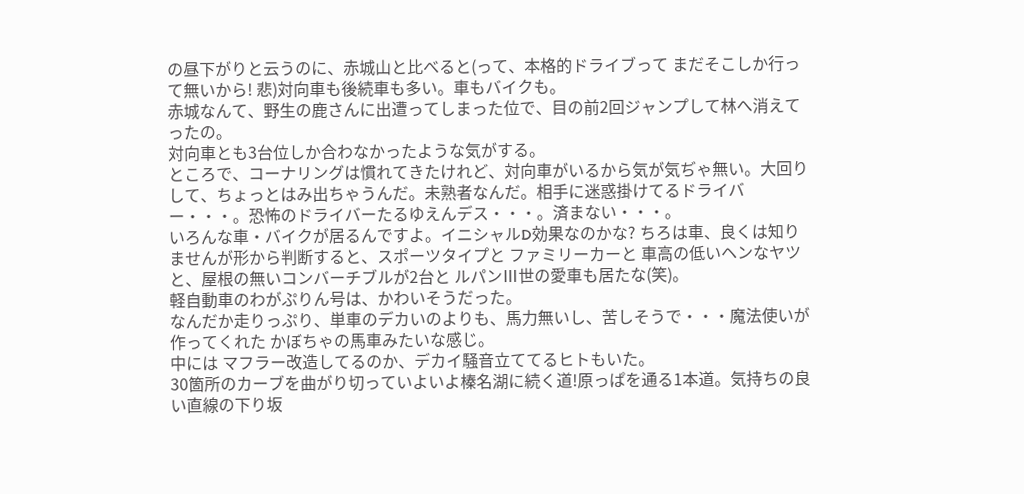の昼下がりと云うのに、赤城山と比べると(って、本格的ドライブって まだそこしか行って無いから! 悲)対向車も後続車も多い。車もバイクも。
赤城なんて、野生の鹿さんに出遭ってしまった位で、目の前2回ジャンプして林へ消えてったの。
対向車とも3台位しか合わなかったような気がする。
ところで、コーナリングは慣れてきたけれど、対向車がいるから気が気ぢゃ無い。大回りして、ちょっとはみ出ちゃうんだ。未熟者なんだ。相手に迷惑掛けてるドライバー・・・。恐怖のドライバーたるゆえんデス・・・。済まない・・・。
いろんな車・バイクが居るんですよ。イニシャルD効果なのかな? ちろは車、良くは知りませんが形から判断すると、スポーツタイプと ファミリーカーと 車高の低いヘンなヤツと、屋根の無いコンバーチブルが2台と ルパンⅢ世の愛車も居たな(笑)。
軽自動車のわがぷりん号は、かわいそうだった。
なんだか走りっぷり、単車のデカいのよりも、馬力無いし、苦しそうで・・・魔法使いが作ってくれた かぼちゃの馬車みたいな感じ。
中には マフラー改造してるのか、デカイ騒音立ててるヒトもいた。
30箇所のカーブを曲がり切っていよいよ榛名湖に続く道!原っぱを通る1本道。気持ちの良い直線の下り坂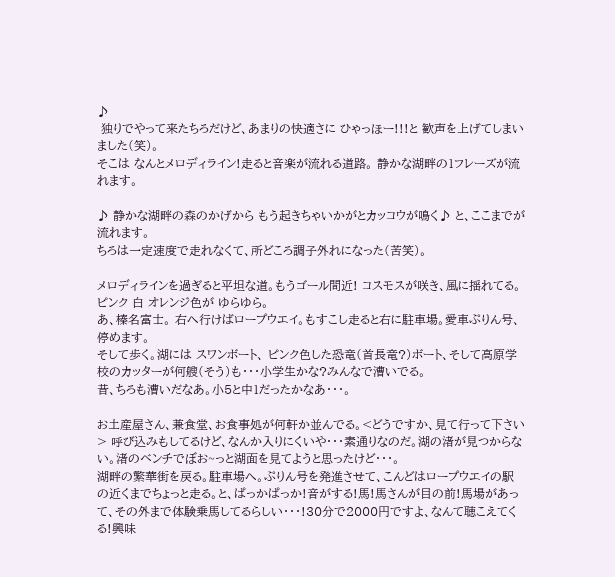♪
 独りでやって来たちろだけど、あまりの快適さに ひゃっほー!!!と 歓声を上げてしまいました(笑)。
そこは なんとメロディライン!走ると音楽が流れる道路。 静かな湖畔の1フレーズが流れます。

♪ 静かな湖畔の森のかげから もう起きちゃいかがとカッコウが鳴く♪ と、ここまでが流れます。
ちろは一定速度で走れなくて、所どころ調子外れになった(苦笑)。

メロディラインを過ぎると平坦な道。もうゴール間近! コスモスが咲き、風に揺れてる。 ピンク 白 オレンジ色が ゆらゆら。
あ、榛名富士。 右へ行けばロープウエイ。もすこし走ると右に駐車場。愛車ぷりん号、停めます。
そして歩く。湖には スワンボート、 ピンク色した恐竜(首長竜?)ボート、そして高原学校のカッターが何艘(そう)も・・・小学生かな?みんなで漕いでる。
昔、ちろも漕いだなあ。小5と中1だったかなあ・・・。

お土産屋さん、兼食堂、お食事処が何軒か並んでる。<どうですか、見て行って下さい> 呼び込みもしてるけど、なんか入りにくいや・・・素通りなのだ。湖の渚が見つからない。渚のベンチでぼお~っと湖面を見てようと思ったけど・・・。
湖畔の繁華街を戻る。駐車場へ。ぷりん号を発進させて、こんどはロープウエイの駅の近くまでちょっと走る。と、ぱっかぱっか!音がする!馬!馬さんが目の前!馬場があって、その外まで体験乗馬してるらしい・・・!30分で2000円ですよ、なんて聴こえてくる!興味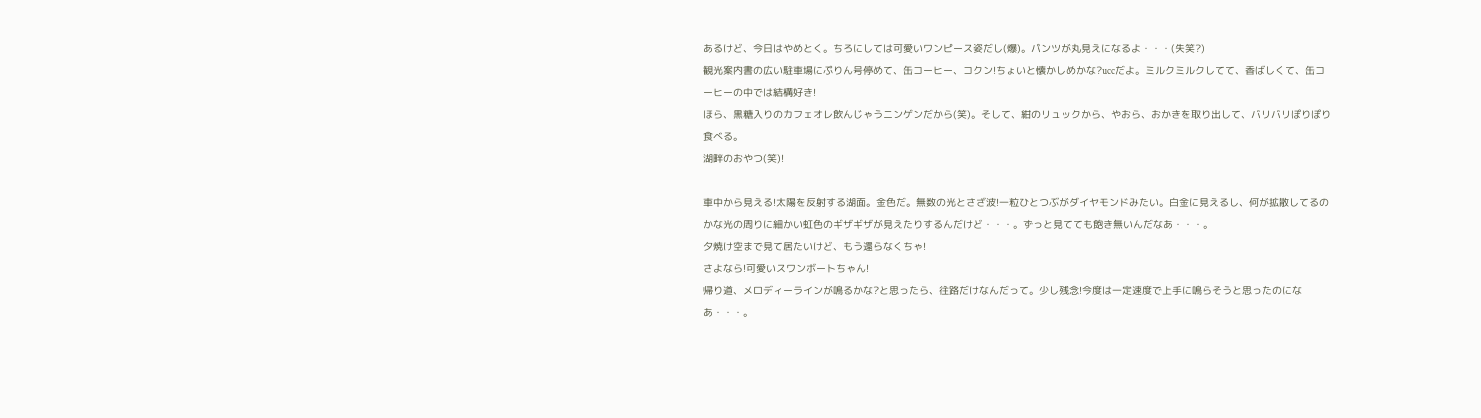あるけど、今日はやめとく。ちろにしては可愛いワンピース姿だし(爆)。パンツが丸見えになるよ・・・(失笑?)
観光案内書の広い駐車場にぷりん号停めて、缶コーヒー、コクン!ちょいと懐かしめかな?uccだよ。ミルクミルクしてて、香ばしくて、缶コーヒーの中では結構好き!
ほら、黒糖入りのカフェオレ飲んじゃうニンゲンだから(笑)。そして、紺のリュックから、やおら、おかきを取り出して、バリバリぽりぽり食べる。
湖畔のおやつ(笑)!

車中から見える!太陽を反射する湖面。金色だ。無数の光とさざ波!一粒ひとつぶがダイヤモンドみたい。白金に見えるし、何が拡散してるのかな光の周りに細かい虹色のギザギザが見えたりするんだけど・・・。ずっと見てても飽き無いんだなあ・・・。
夕焼け空まで見て居たいけど、もう還らなくちゃ!
さよなら!可愛いスワンボートちゃん!
帰り道、メロディーラインが鳴るかな?と思ったら、往路だけなんだって。少し残念!今度は一定速度で上手に鳴らそうと思ったのになあ・・・。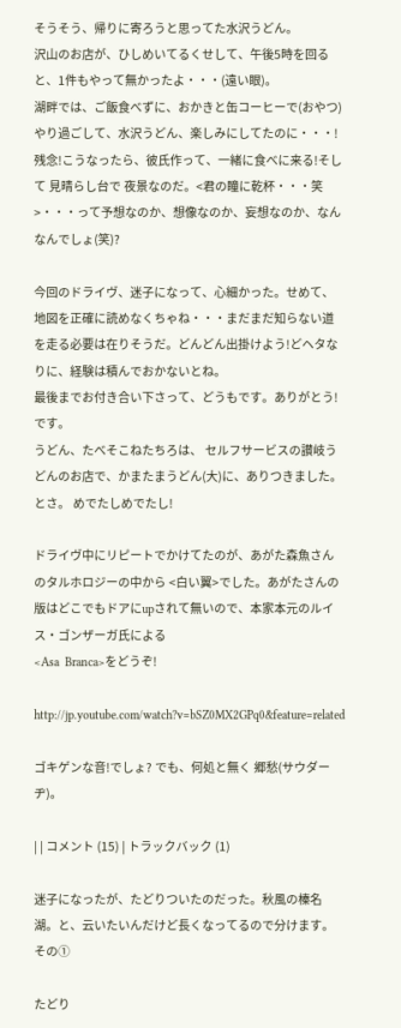そうそう、帰りに寄ろうと思ってた水沢うどん。
沢山のお店が、ひしめいてるくせして、午後5時を回ると、1件もやって無かったよ・・・(遠い眼)。
湖畔では、ご飯食べずに、おかきと缶コーヒーで(おやつ)やり過ごして、水沢うどん、楽しみにしてたのに・・・!残念!こうなったら、彼氏作って、一緒に食べに来る!そして 見晴らし台で 夜景なのだ。<君の瞳に乾杯・・・笑>・・・って予想なのか、想像なのか、妄想なのか、なんなんでしょ(笑)?

今回のドライヴ、迷子になって、心細かった。せめて、地図を正確に読めなくちゃね・・・まだまだ知らない道を走る必要は在りそうだ。どんどん出掛けよう!どヘタなりに、経験は積んでおかないとね。
最後までお付き合い下さって、どうもです。ありがとう!です。
うどん、たべそこねたちろは、 セルフサービスの讃岐うどんのお店で、かまたまうどん(大)に、ありつきました。とさ。 めでたしめでたし!

ドライヴ中にリピートでかけてたのが、あがた森魚さんのタルホロジーの中から <白い翼>でした。あがたさんの版はどこでもドアにupされて無いので、本家本元のルイス・ゴンザーガ氏による
<Asa  Branca>をどうぞ!

http://jp.youtube.com/watch?v=bSZ0MX2GPq0&feature=related

ゴキゲンな音!でしょ? でも、何処と無く 郷愁(サウダーヂ)。

| | コメント (15) | トラックバック (1)

迷子になったが、たどりついたのだった。秋風の榛名湖。と、云いたいんだけど長くなってるので分けます。その①

たどり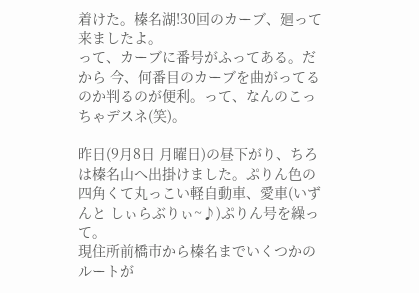着けた。榛名湖!30回のカーブ、廻って来ましたよ。
って、カーブに番号がふってある。だから 今、何番目のカーブを曲がってるのか判るのが便利。って、なんのこっちゃデスネ(笑)。

昨日(9月8日 月曜日)の昼下がり、ちろは榛名山へ出掛けました。ぷりん色の四角くて丸っこい軽自動車、愛車(いずんと しぃらぶりぃ~♪)ぷりん号を繰って。
現住所前橋市から榛名までいくつかのルートが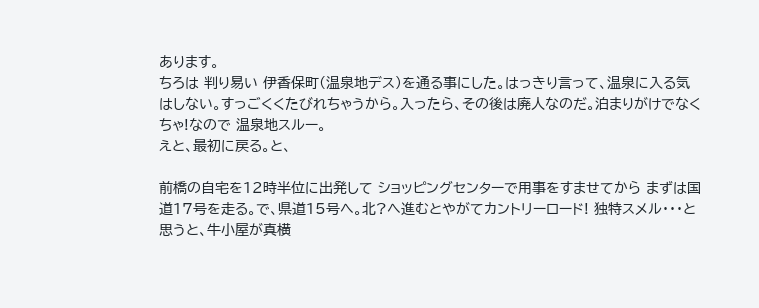あります。
ちろは 判り易い 伊香保町(温泉地デス)を通る事にした。はっきり言って、温泉に入る気はしない。すっごくくたびれちゃうから。入ったら、その後は廃人なのだ。泊まりがけでなくちゃ!なので 温泉地スルー。
えと、最初に戻る。と、

前橋の自宅を12時半位に出発して ショッピングセンターで用事をすませてから まずは国道17号を走る。で、県道15号へ。北?へ進むとやがてカントリーロード! 独特スメル・・・と思うと、牛小屋が真横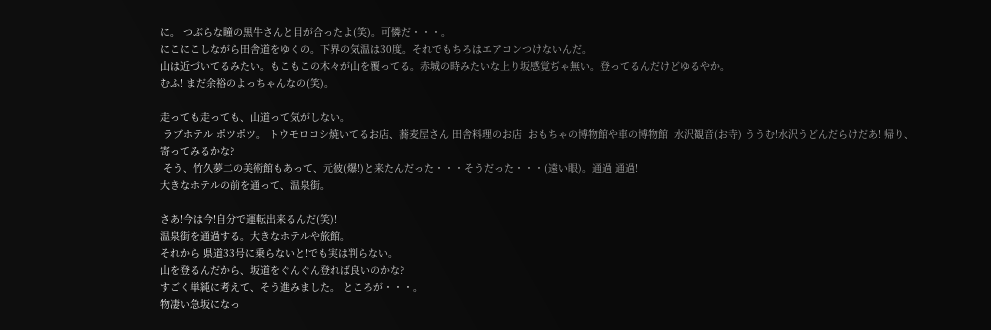に。 つぶらな瞳の黒牛さんと目が合ったよ(笑)。可憐だ・・・。
にこにこしながら田舎道をゆくの。下界の気温は30度。それでもちろはエアコンつけないんだ。
山は近づいてるみたい。もこもこの木々が山を覆ってる。赤城の時みたいな上り坂感覚ぢゃ無い。登ってるんだけどゆるやか。
むふ! まだ余裕のよっちゃんなの(笑)。

走っても走っても、山道って気がしない。
 ラブホテル ポツポツ。 トウモロコシ焼いてるお店、蕎麦屋さん 田舎料理のお店  おもちゃの博物館や車の博物館  水沢観音(お寺) ううむ!水沢うどんだらけだあ! 帰り、寄ってみるかな?
 そう、竹久夢二の美術館もあって、元彼(爆!)と来たんだった・・・そうだった・・・(遠い眼)。通過 通過!
大きなホテルの前を通って、温泉街。

さあ!今は今!自分で運転出来るんだ(笑)!
温泉街を通過する。大きなホテルや旅館。
それから 県道33号に乗らないと!でも実は判らない。
山を登るんだから、坂道をぐんぐん登れば良いのかな?
すごく単純に考えて、そう進みました。 ところが・・・。
物凄い急坂になっ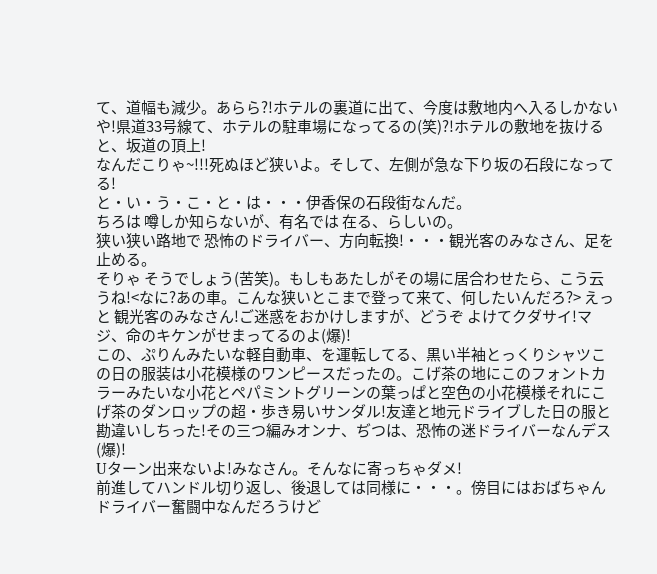て、道幅も減少。あらら?!ホテルの裏道に出て、今度は敷地内へ入るしかないや!県道33号線て、ホテルの駐車場になってるの(笑)?!ホテルの敷地を抜けると、坂道の頂上!
なんだこりゃ~!!!死ぬほど狭いよ。そして、左側が急な下り坂の石段になってる!
と・い・う・こ・と・は・・・伊香保の石段街なんだ。
ちろは 噂しか知らないが、有名では 在る、らしいの。
狭い狭い路地で 恐怖のドライバー、方向転換!・・・観光客のみなさん、足を止める。
そりゃ そうでしょう(苦笑)。もしもあたしがその場に居合わせたら、こう云うね!<なに?あの車。こんな狭いとこまで登って来て、何したいんだろ?> えっと 観光客のみなさん!ご迷惑をおかけしますが、どうぞ よけてクダサイ!マジ、命のキケンがせまってるのよ(爆)!
この、ぷりんみたいな軽自動車、を運転してる、黒い半袖とっくりシャツこの日の服装は小花模様のワンピースだったの。こげ茶の地にこのフォントカラーみたいな小花とペパミントグリーンの葉っぱと空色の小花模様それにこげ茶のダンロップの超・歩き易いサンダル!友達と地元ドライブした日の服と勘違いしちった!その三つ編みオンナ、ぢつは、恐怖の迷ドライバーなんデス(爆)!
Uターン出来ないよ!みなさん。そんなに寄っちゃダメ!
前進してハンドル切り返し、後退しては同様に・・・。傍目にはおばちゃんドライバー奮闘中なんだろうけど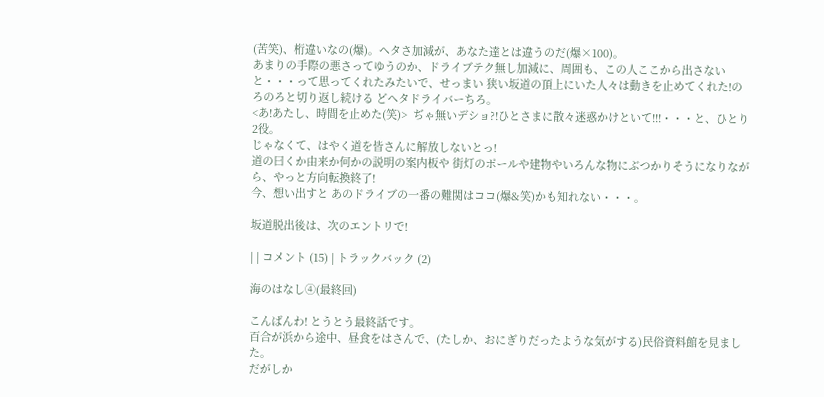(苦笑)、桁違いなの(爆)。ヘタさ加減が、あなた達とは違うのだ(爆×100)。
あまりの手際の悪さってゆうのか、ドライブテク無し加減に、周囲も、この人ここから出さないと・・・って思ってくれたみたいで、せっまい 狭い坂道の頂上にいた人々は動きを止めてくれた!のろのろと切り返し続ける どヘタドライバーちろ。
<あ!あたし、時間を止めた(笑)>  ぢゃ無いデショ?!ひとさまに散々迷惑かけといて!!!・・・と、ひとり2役。
じゃなくて、はやく道を皆さんに解放しないとっ!
道の曰くか由来か何かの説明の案内板や 街灯のポールや建物やいろんな物にぶつかりそうになりながら、やっと方向転換終了!
今、想い出すと あのドライブの一番の難関はココ(爆&笑)かも知れない・・・。

坂道脱出後は、次のエントリで!

| | コメント (15) | トラックバック (2)

海のはなし④(最終回)

こんばんわ! とうとう最終話です。
百合が浜から途中、昼食をはさんで、(たしか、おにぎりだったような気がする)民俗資料館を見ました。
だがしか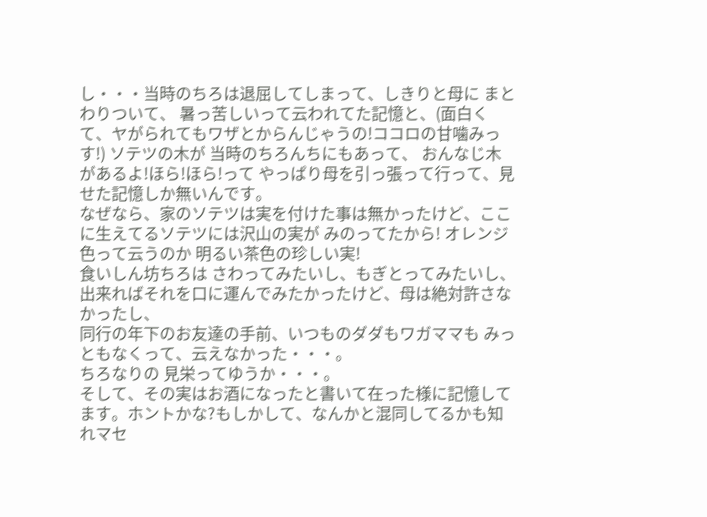し・・・当時のちろは退屈してしまって、しきりと母に まとわりついて、 暑っ苦しいって云われてた記憶と、(面白くて、ヤがられてもワザとからんじゃうの!ココロの甘噛みっす!) ソテツの木が 当時のちろんちにもあって、 おんなじ木があるよ!ほら!ほら!って やっぱり母を引っ張って行って、見せた記憶しか無いんです。
なぜなら、家のソテツは実を付けた事は無かったけど、ここに生えてるソテツには沢山の実が みのってたから! オレンジ色って云うのか 明るい茶色の珍しい実!
食いしん坊ちろは さわってみたいし、もぎとってみたいし、出来ればそれを口に運んでみたかったけど、母は絶対許さなかったし、
同行の年下のお友達の手前、いつものダダもワガママも みっともなくって、云えなかった・・・。
ちろなりの 見栄ってゆうか・・・。
そして、その実はお酒になったと書いて在った様に記憶してます。ホントかな?もしかして、なんかと混同してるかも知れマセ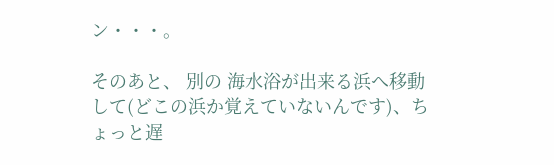ン・・・。

そのあと、 別の 海水浴が出来る浜へ移動して(どこの浜か覚えていないんです)、ちょっと遅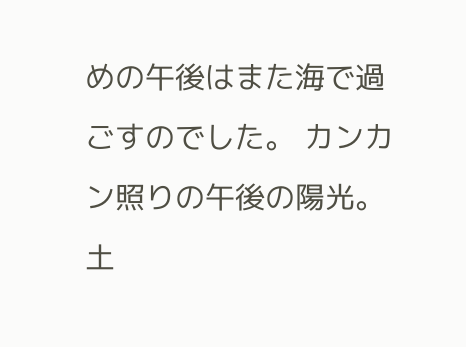めの午後はまた海で過ごすのでした。 カンカン照りの午後の陽光。 土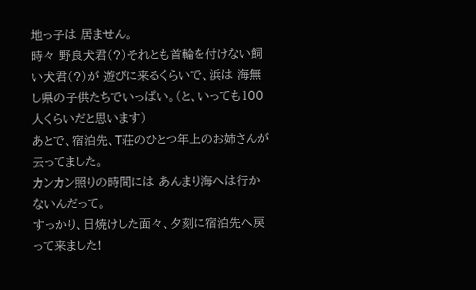地っ子は 居ません。
時々 野良犬君(?)それとも首輪を付けない飼い犬君(?)が 遊びに来るくらいで、浜は 海無し県の子供たちでいっぱい。(と、いっても100人くらいだと思います)
あとで、宿泊先、T荘のひとつ年上のお姉さんが云ってました。
カンカン照りの時間には あんまり海へは行かないんだって。
すっかり、日焼けした面々、夕刻に宿泊先へ戻って来ました!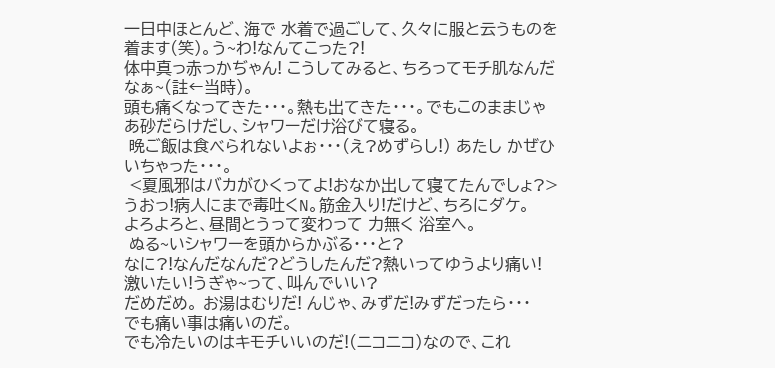一日中ほとんど、海で 水着で過ごして、久々に服と云うものを着ます(笑)。う~わ!なんてこった?!
体中真っ赤っかぢゃん! こうしてみると、ちろってモチ肌なんだなぁ~(註←当時)。
頭も痛くなってきた・・・。熱も出てきた・・・。でもこのままじゃあ砂だらけだし、シャワーだけ浴びて寝る。
 晩ご飯は食べられないよぉ・・・(え?めずらし!) あたし かぜひいちゃった・・・。
 <夏風邪はバカがひくってよ!おなか出して寝てたんでしょ?> うおっ!病人にまで毒吐くN。筋金入り!だけど、ちろにダケ。
よろよろと、昼間とうって変わって 力無く 浴室へ。
 ぬる~いシャワーを頭からかぶる・・・と?
なに?!なんだなんだ?どうしたんだ?熱いってゆうより痛い! 激いたい!うぎゃ~って、叫んでいい?
だめだめ。 お湯はむりだ! んじゃ、みずだ!みずだったら・・・
でも痛い事は痛いのだ。
でも冷たいのはキモチいいのだ!(ニコニコ)なので、これ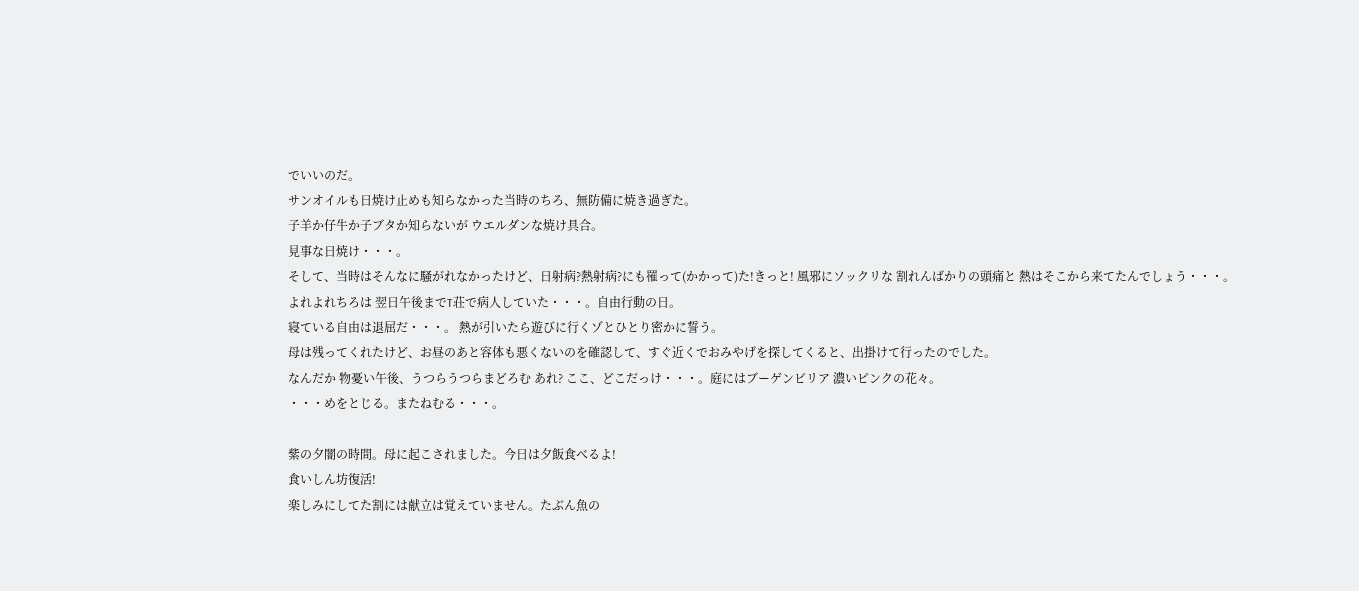でいいのだ。
サンオイルも日焼け止めも知らなかった当時のちろ、無防備に焼き過ぎた。
子羊か仔牛か子ブタか知らないが ウエルダンな焼け具合。
見事な日焼け・・・。
そして、当時はそんなに騒がれなかったけど、日射病?熱射病?にも罹って(かかって)た!きっと! 風邪にソックリな 割れんばかりの頭痛と 熱はそこから来てたんでしょう・・・。
よれよれちろは 翌日午後までT荘で病人していた・・・。自由行動の日。
寝ている自由は退屈だ・・・。 熱が引いたら遊びに行くゾとひとり密かに誓う。
母は残ってくれたけど、お昼のあと容体も悪くないのを確認して、すぐ近くでおみやげを探してくると、出掛けて行ったのでした。
なんだか 物憂い午後、うつらうつらまどろむ あれ? ここ、どこだっけ・・・。庭にはブーゲンビリア 濃いピンクの花々。
・・・めをとじる。またねむる・・・。

紫の夕闇の時間。母に起こされました。今日は夕飯食べるよ!
食いしん坊復活!
楽しみにしてた割には献立は覚えていません。たぶん魚の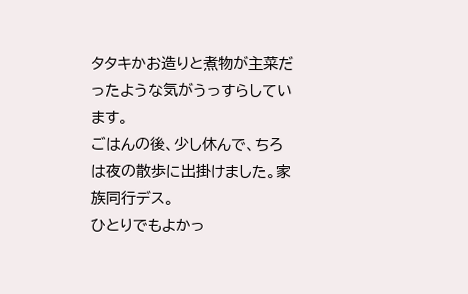タタキかお造りと煮物が主菜だったような気がうっすらしています。
ごはんの後、少し休んで、ちろは夜の散歩に出掛けました。家族同行デス。
ひとりでもよかっ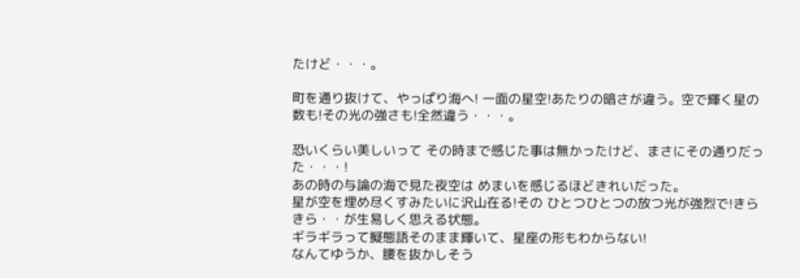たけど・・・。

町を通り抜けて、やっぱり海へ! 一面の星空!あたりの暗さが違う。空で輝く星の数も!その光の強さも!全然違う・・・。

恐いくらい美しいって その時まで感じた事は無かったけど、まさにその通りだった・・・!
あの時の与論の海で見た夜空は めまいを感じるほどきれいだった。
星が空を埋め尽くすみたいに沢山在る!その ひとつひとつの放つ光が強烈で!きらきら・・が生易しく思える状態。
ギラギラって擬態語そのまま輝いて、星座の形もわからない!
なんてゆうか、腰を抜かしそう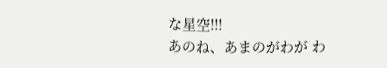な星空!!!
あのね、あまのがわが わ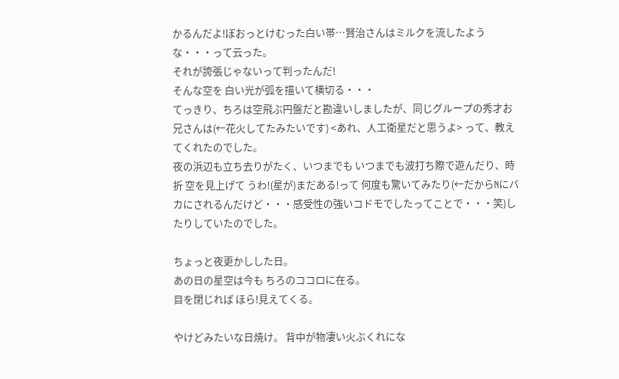かるんだよ!ぼおっとけむった白い帯…賢治さんはミルクを流したような・・・って云った。
それが誇張じゃないって判ったんだ!
そんな空を 白い光が弧を描いて横切る・・・
てっきり、ちろは空飛ぶ円盤だと勘違いしましたが、同じグループの秀才お兄さんは(←花火してたみたいです) <あれ、人工衛星だと思うよ> って、教えてくれたのでした。
夜の浜辺も立ち去りがたく、いつまでも いつまでも波打ち際で遊んだり、時折 空を見上げて うわ!(星が)まだある!って 何度も驚いてみたり(←だからNにバカにされるんだけど・・・感受性の強いコドモでしたってことで・・・笑)したりしていたのでした。

ちょっと夜更かしした日。
あの日の星空は今も ちろのココロに在る。
目を閉じれば ほら!見えてくる。

やけどみたいな日焼け。 背中が物凄い火ぶくれにな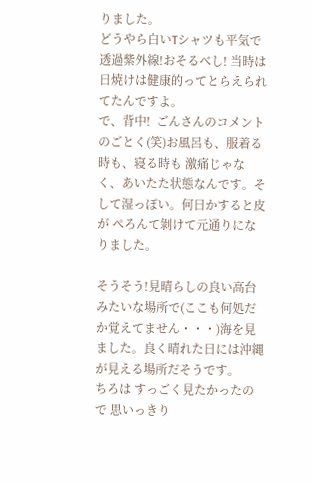りました。
どうやら白いTシャツも平気で透過紫外線!おそるべし! 当時は日焼けは健康的ってとらえられてたんですよ。
で、背中!  ごんさんのコメントのごとく(笑)お風呂も、服着る時も、寝る時も 激痛じゃなく、あいたた状態なんです。そして湿っぽい。何日かすると皮が ぺろんて剝けて元通りになりました。

そうそう!見晴らしの良い高台みたいな場所で(ここも何処だか覚えてません・・・)海を見ました。良く晴れた日には沖縄が見える場所だそうです。
ちろは すっごく見たかったので 思いっきり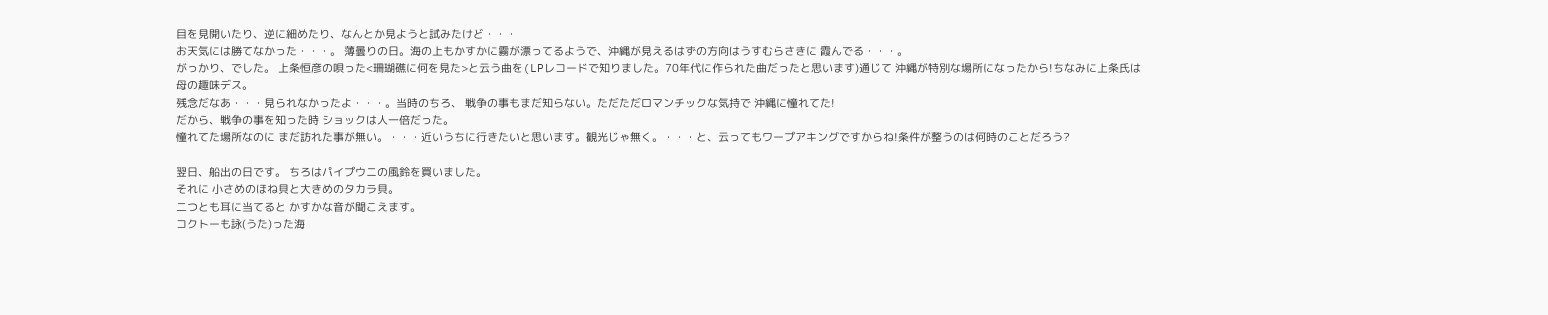目を見開いたり、逆に細めたり、なんとか見ようと試みたけど・・・
お天気には勝てなかった・・・。 薄曇りの日。海の上もかすかに霧が漂ってるようで、沖縄が見えるはずの方向はうすむらさきに 霞んでる・・・。
がっかり、でした。 上条恒彦の唄った<珊瑚礁に何を見た>と云う曲を(LPレコードで知りました。70年代に作られた曲だったと思います)通じて 沖縄が特別な場所になったから!ちなみに上条氏は母の趣味デス。
残念だなあ・・・見られなかったよ・・・。当時のちろ、 戦争の事もまだ知らない。ただただロマンチックな気持で 沖縄に憧れてた!
だから、戦争の事を知った時 ショックは人一倍だった。
憧れてた場所なのに まだ訪れた事が無い。・・・近いうちに行きたいと思います。観光じゃ無く。・・・と、云ってもワープアキングですからね!条件が整うのは何時のことだろう?

翌日、船出の日です。 ちろはパイプウニの風鈴を買いました。
それに 小さめのほね貝と大きめのタカラ貝。
二つとも耳に当てると かすかな音が聞こえます。
コクトーも詠(うた)った海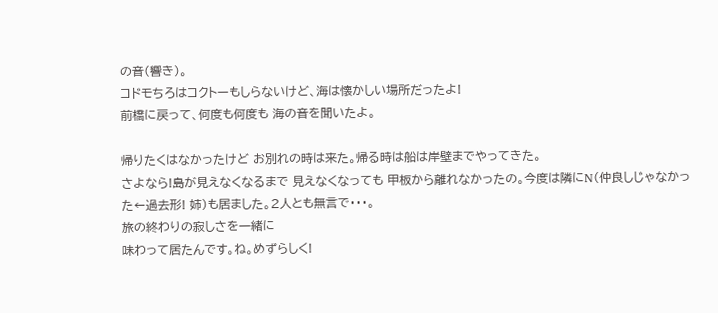の音(響き)。
コドモちろはコクトーもしらないけど、海は懐かしい場所だったよ!
前橋に戻って、何度も何度も 海の音を聞いたよ。

帰りたくはなかったけど お別れの時は来た。帰る時は船は岸壁までやってきた。
さよなら!島が見えなくなるまで 見えなくなっても 甲板から離れなかったの。今度は隣にN(仲良しじゃなかった←過去形! 姉)も居ました。2人とも無言で・・・。
旅の終わりの寂しさを一緒に
味わって居たんです。ね。めずらしく!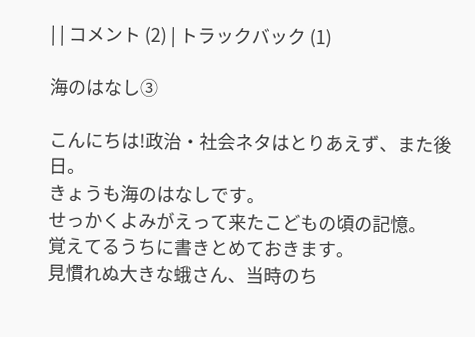| | コメント (2) | トラックバック (1)

海のはなし③

こんにちは!政治・社会ネタはとりあえず、また後日。
きょうも海のはなしです。
せっかくよみがえって来たこどもの頃の記憶。
覚えてるうちに書きとめておきます。
見慣れぬ大きな蛾さん、当時のち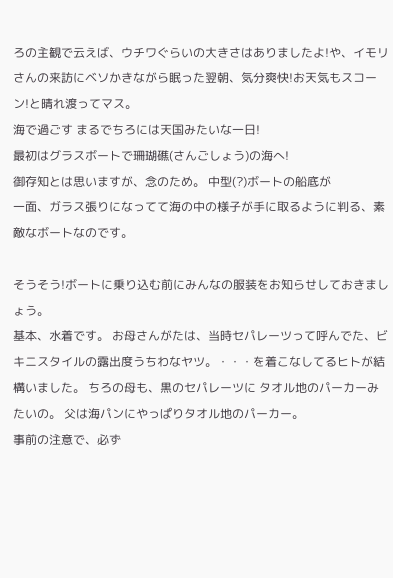ろの主観で云えば、ウチワぐらいの大きさはありましたよ!や、イモリさんの来訪にベソかきながら眠った翌朝、気分爽快!お天気もスコーン!と晴れ渡ってマス。
海で過ごす まるでちろには天国みたいな一日!
最初はグラスボートで珊瑚礁(さんごしょう)の海へ!
御存知とは思いますが、念のため。 中型(?)ボートの船底が
一面、ガラス張りになってて海の中の様子が手に取るように判る、素敵なボートなのです。

そうそう!ボートに乗り込む前にみんなの服装をお知らせしておきましょう。
基本、水着です。 お母さんがたは、当時セパレーツって呼んでた、ビキニスタイルの露出度うちわなヤツ。・・・を着こなしてるヒトが結構いました。 ちろの母も、黒のセパレーツに タオル地のパーカーみたいの。 父は海パンにやっぱりタオル地のパーカー。
事前の注意で、必ず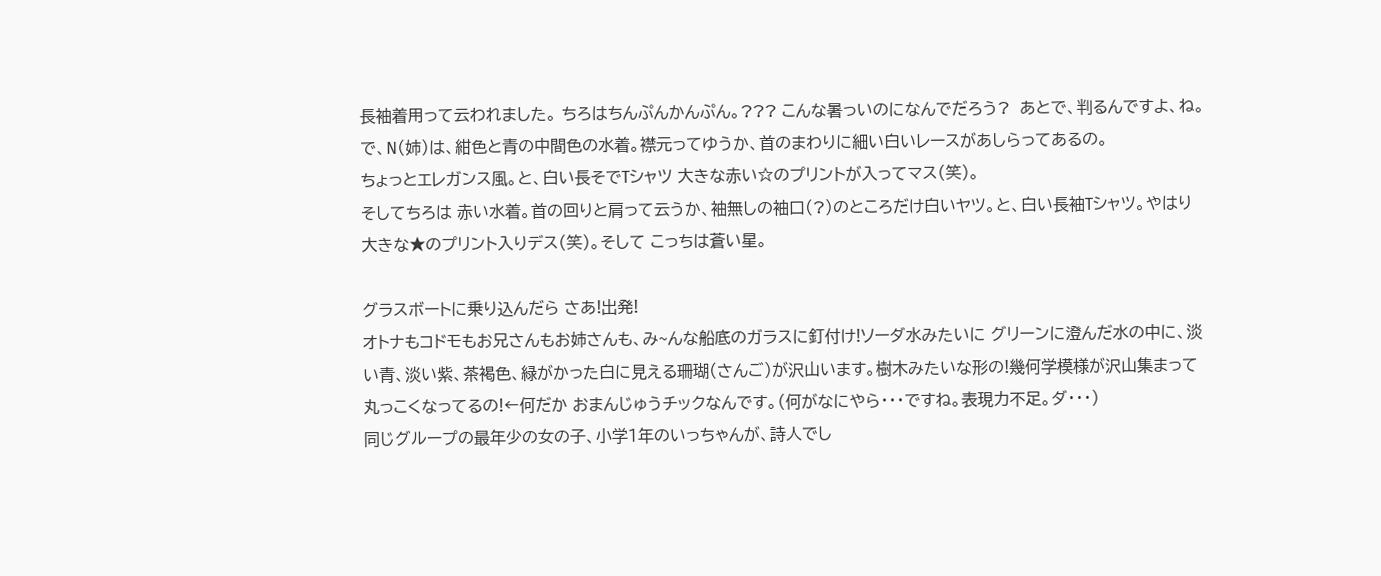長袖着用って云われました。 ちろはちんぷんかんぷん。??? こんな暑っいのになんでだろう?  あとで、判るんですよ、ね。
で、N(姉)は、紺色と青の中間色の水着。襟元ってゆうか、首のまわりに細い白いレースがあしらってあるの。
ちょっとエレガンス風。と、白い長そでTシャツ 大きな赤い☆のプリントが入ってマス(笑)。
そしてちろは 赤い水着。首の回りと肩って云うか、袖無しの袖口(?)のところだけ白いヤツ。と、白い長袖Tシャツ。やはり大きな★のプリント入りデス(笑)。そして こっちは蒼い星。

グラスボートに乗り込んだら さあ!出発!
オトナもコドモもお兄さんもお姉さんも、み~んな船底のガラスに釘付け!ソーダ水みたいに グリーンに澄んだ水の中に、淡い青、淡い紫、茶褐色、緑がかった白に見える珊瑚(さんご)が沢山います。樹木みたいな形の!幾何学模様が沢山集まって丸っこくなってるの!←何だか おまんじゅうチックなんです。(何がなにやら・・・ですね。表現力不足。ダ・・・)
同じグループの最年少の女の子、小学1年のいっちゃんが、詩人でし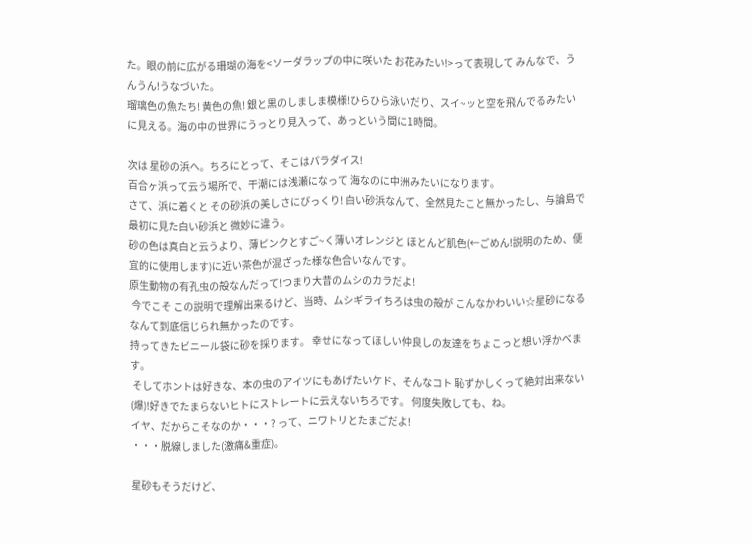た。眼の前に広がる珊瑚の海を<ソーダラップの中に咲いた お花みたい!>って表現して みんなで、うんうん!うなづいた。
瑠璃色の魚たち! 黄色の魚! 銀と黒のしましま模様!ひらひら泳いだり、スイ~ッと空を飛んでるみたいに見える。海の中の世界にうっとり見入って、あっという間に1時間。

次は 星砂の浜へ。ちろにとって、そこはパラダイス!
百合ヶ浜って云う場所で、干潮には浅瀬になって 海なのに中洲みたいになります。
さて、浜に着くと その砂浜の美しさにびっくり! 白い砂浜なんて、全然見たこと無かったし、与論島で最初に見た白い砂浜と 微妙に違う。
砂の色は真白と云うより、薄ピンクとすご~く薄いオレンジと ほとんど肌色(←ごめん!説明のため、便宜的に使用します)に近い茶色が混ざった様な色合いなんです。
原生動物の有孔虫の殻なんだって!つまり大昔のムシのカラだよ!
 今でこそ この説明で理解出来るけど、当時、ムシギライちろは虫の殻が こんなかわいい☆星砂になるなんて到底信じられ無かったのです。
持ってきたビニール袋に砂を採ります。 幸せになってほしい仲良しの友達をちょこっと想い浮かべます。
 そしてホントは好きな、本の虫のアイツにもあげたいケド、そんなコト 恥ずかしくって絶対出来ない(爆)!好きでたまらないヒトにストレートに云えないちろです。 何度失敗しても、ね。
イヤ、だからこそなのか・・・? って、ニワトリとたまごだよ!
・・・脱線しました(激痛&重症)。

星砂もそうだけど、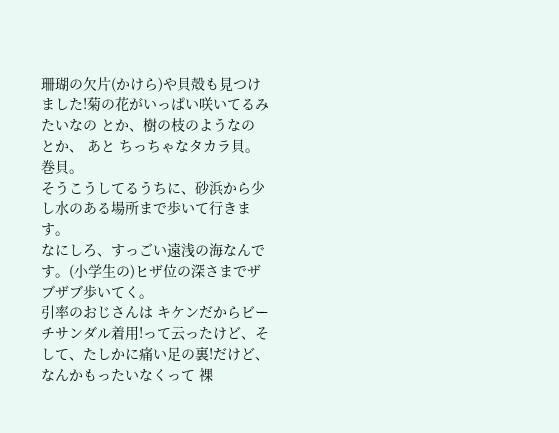珊瑚の欠片(かけら)や貝殻も見つけました!菊の花がいっぱい咲いてるみたいなの とか、樹の枝のようなの とか、 あと ちっちゃなタカラ貝。巻貝。
そうこうしてるうちに、砂浜から少し水のある場所まで歩いて行きます。
なにしろ、すっごい遠浅の海なんです。(小学生の)ヒザ位の深さまでザブザブ歩いてく。
引率のおじさんは キケンだからビーチサンダル着用!って云ったけど、そして、たしかに痛い足の裏!だけど、なんかもったいなくって 裸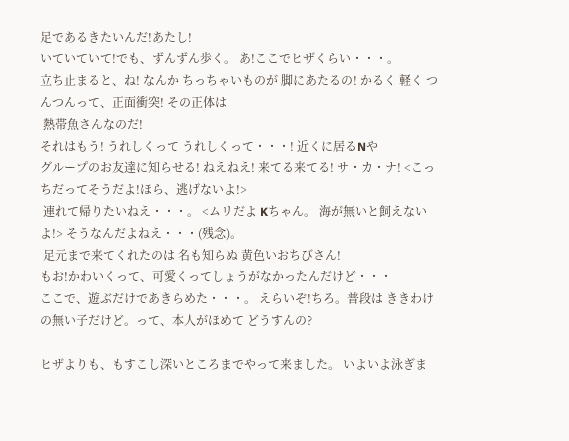足であるきたいんだ!あたし!
いていていて!でも、ずんずん歩く。 あ!ここでヒザくらい・・・。
立ち止まると、ね! なんか ちっちゃいものが 脚にあたるの! かるく 軽く つんつんって、正面衝突! その正体は
 熱帯魚さんなのだ!
それはもう! うれしくって うれしくって・・・! 近くに居るNや
グループのお友達に知らせる! ねえねえ! 来てる来てる! サ・カ・ナ! <こっちだってそうだよ!ほら、逃げないよ!>
 連れて帰りたいねえ・・・。 <ムリだよ Kちゃん。 海が無いと飼えないよ!> そうなんだよねえ・・・(残念)。
 足元まで来てくれたのは 名も知らぬ 黄色いおちびさん!
もお!かわいくって、可愛くってしょうがなかったんだけど・・・
ここで、遊ぶだけであきらめた・・・。 えらいぞ!ちろ。普段は ききわけの無い子だけど。って、本人がほめて どうすんの?

ヒザよりも、もすこし深いところまでやって来ました。 いよいよ泳ぎま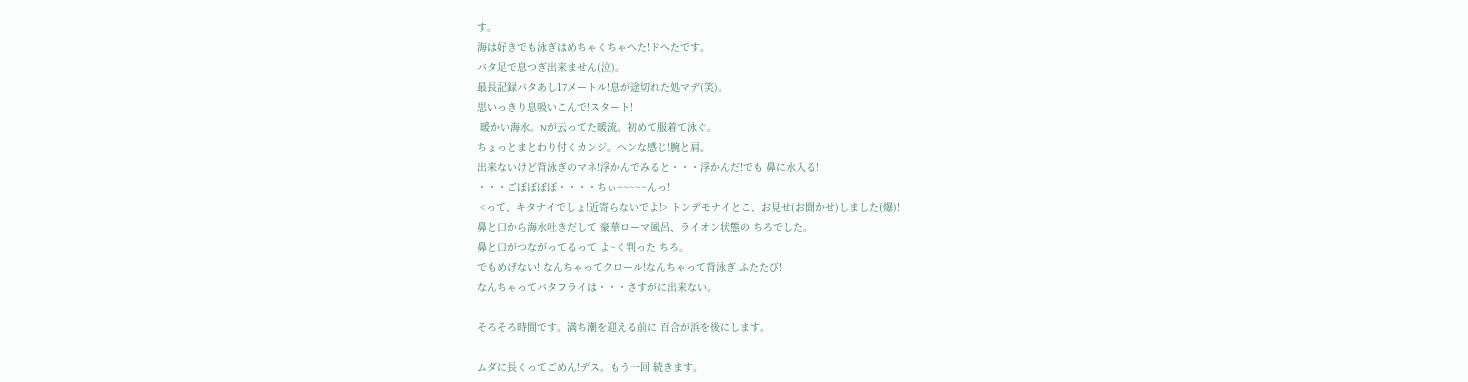す。
海は好きでも泳ぎはめちゃくちゃへた!ドへたです。
バタ足で息つぎ出来ません(泣)。
最長記録バタあし17メートル!息が途切れた処マデ(笑)。
思いっきり息吸いこんで!スタート!
 暖かい海水。Nが云ってた暖流。初めて服着て泳ぐ。
ちょっとまとわり付くカンジ。ヘンな感じ!腕と肩。
出来ないけど背泳ぎのマネ!浮かんでみると・・・浮かんだ!でも 鼻に水入る!
・・・ごぼぼぼぼ・・・・ちぃ~~~~~んっ!
 <って、キタナイでしょ!近寄らないでよ!> トンデモナイとこ、お見せ(お聞かせ)しました(爆)!
鼻と口から海水吐きだして 豪華ローマ風呂、ライオン状態の ちろでした。
鼻と口がつながってるって よ~く判った ちろ。
でもめげない! なんちゃってクロール!なんちゃって背泳ぎ ふたたび!
なんちゃってバタフライは・・・さすがに出来ない。

そろそろ時間です。満ち潮を迎える前に 百合が浜を後にします。

ムダに長くってごめん!デス。もう一回 続きます。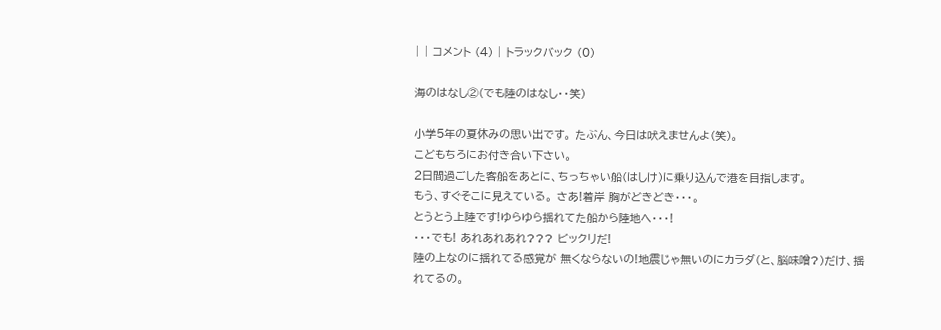| | コメント (4) | トラックバック (0)

海のはなし②(でも陸のはなし・・笑)

小学5年の夏休みの思い出です。 たぶん、今日は吠えませんよ(笑)。
こどもちろにお付き合い下さい。
2日間過ごした客船をあとに、ちっちゃい船(はしけ)に乗り込んで港を目指します。
もう、すぐそこに見えている。 さあ!着岸 胸がどきどき・・・。
とうとう上陸です!ゆらゆら揺れてた船から陸地へ・・・!
・・・でも! あれあれあれ??? ビックリだ!
陸の上なのに揺れてる感覚が 無くならないの!地震じゃ無いのにカラダ(と、脳味噌?)だけ、揺れてるの。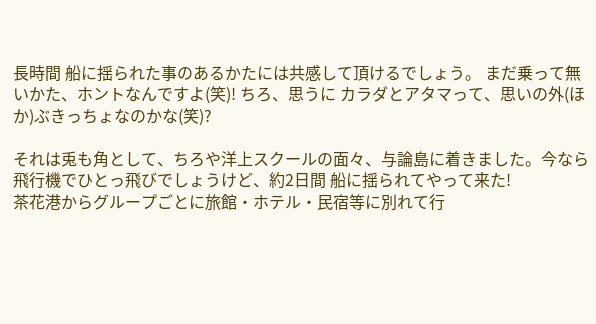長時間 船に揺られた事のあるかたには共感して頂けるでしょう。 まだ乗って無いかた、ホントなんですよ(笑)! ちろ、思うに カラダとアタマって、思いの外(ほか)ぶきっちょなのかな(笑)?

それは兎も角として、ちろや洋上スクールの面々、与論島に着きました。今なら飛行機でひとっ飛びでしょうけど、約2日間 船に揺られてやって来た!
茶花港からグループごとに旅館・ホテル・民宿等に別れて行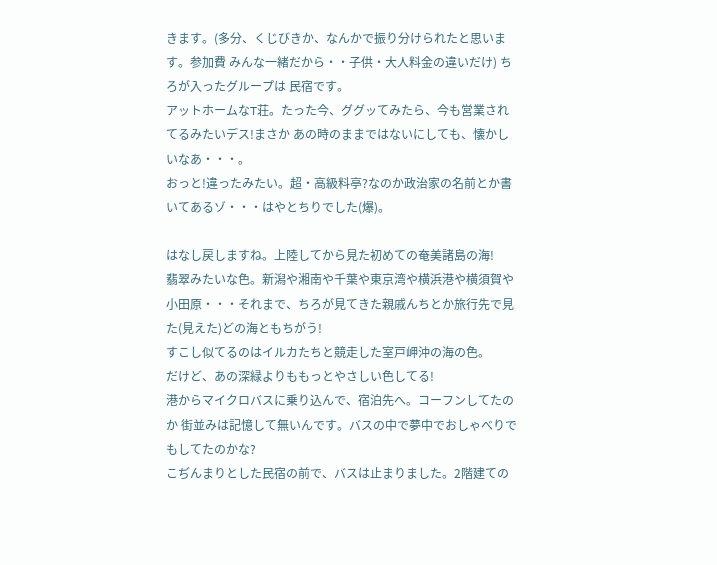きます。(多分、くじびきか、なんかで振り分けられたと思います。参加費 みんな一緒だから・・子供・大人料金の違いだけ) ちろが入ったグループは 民宿です。
アットホームなT荘。たった今、ググッてみたら、今も営業されてるみたいデス!まさか あの時のままではないにしても、懐かしいなあ・・・。
おっと!違ったみたい。超・高級料亭?なのか政治家の名前とか書いてあるゾ・・・はやとちりでした(爆)。

はなし戻しますね。上陸してから見た初めての奄美諸島の海!
翡翠みたいな色。新潟や湘南や千葉や東京湾や横浜港や横須賀や小田原・・・それまで、ちろが見てきた親戚んちとか旅行先で見た(見えた)どの海ともちがう!
すこし似てるのはイルカたちと競走した室戸岬沖の海の色。
だけど、あの深緑よりももっとやさしい色してる!
港からマイクロバスに乗り込んで、宿泊先へ。コーフンしてたのか 街並みは記憶して無いんです。バスの中で夢中でおしゃべりでもしてたのかな?
こぢんまりとした民宿の前で、バスは止まりました。2階建ての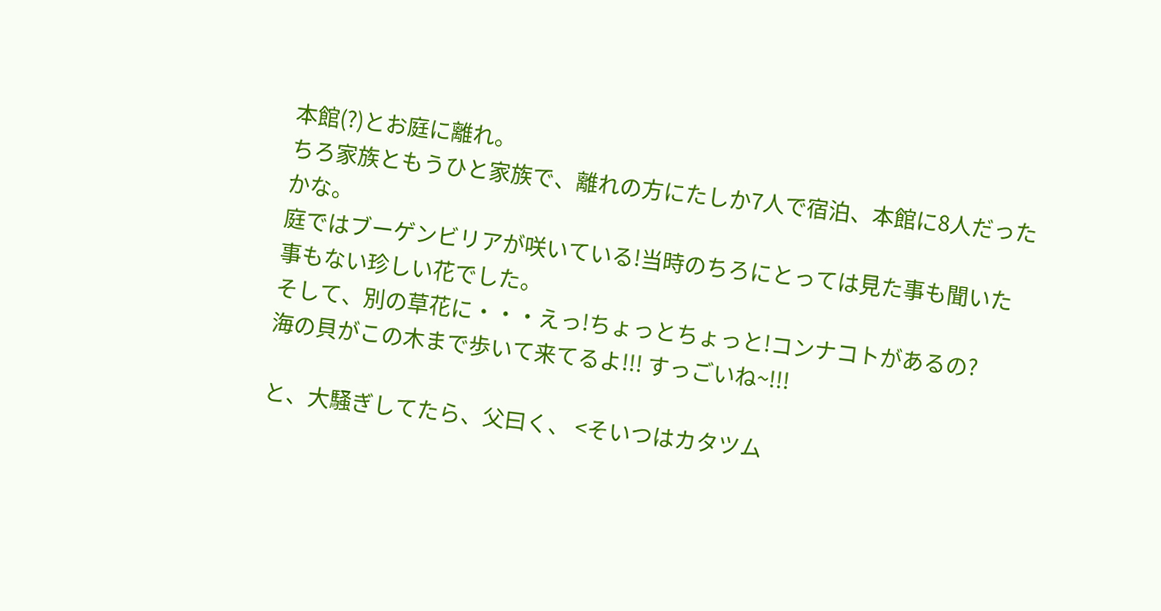本館(?)とお庭に離れ。
ちろ家族ともうひと家族で、離れの方にたしか7人で宿泊、本館に8人だったかな。
庭ではブーゲンビリアが咲いている!当時のちろにとっては見た事も聞いた事もない珍しい花でした。
そして、別の草花に・・・えっ!ちょっとちょっと!コンナコトがあるの?
海の貝がこの木まで歩いて来てるよ!!! すっごいね~!!!

と、大騒ぎしてたら、父曰く、 <そいつはカタツム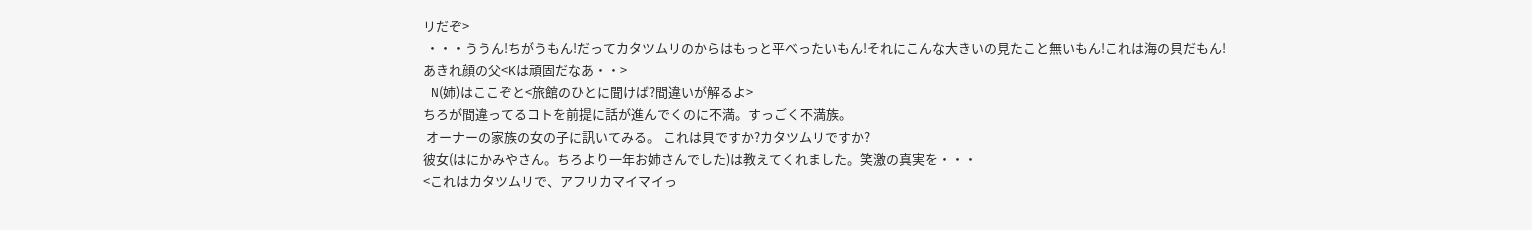リだぞ>
 ・・・ううん!ちがうもん!だってカタツムリのからはもっと平べったいもん!それにこんな大きいの見たこと無いもん!これは海の貝だもん!
あきれ顔の父<Kは頑固だなあ・・>
 N(姉)はここぞと<旅館のひとに聞けば?間違いが解るよ>
ちろが間違ってるコトを前提に話が進んでくのに不満。すっごく不満族。
 オーナーの家族の女の子に訊いてみる。 これは貝ですか?カタツムリですか?
彼女(はにかみやさん。ちろより一年お姉さんでした)は教えてくれました。笑激の真実を・・・
<これはカタツムリで、アフリカマイマイっ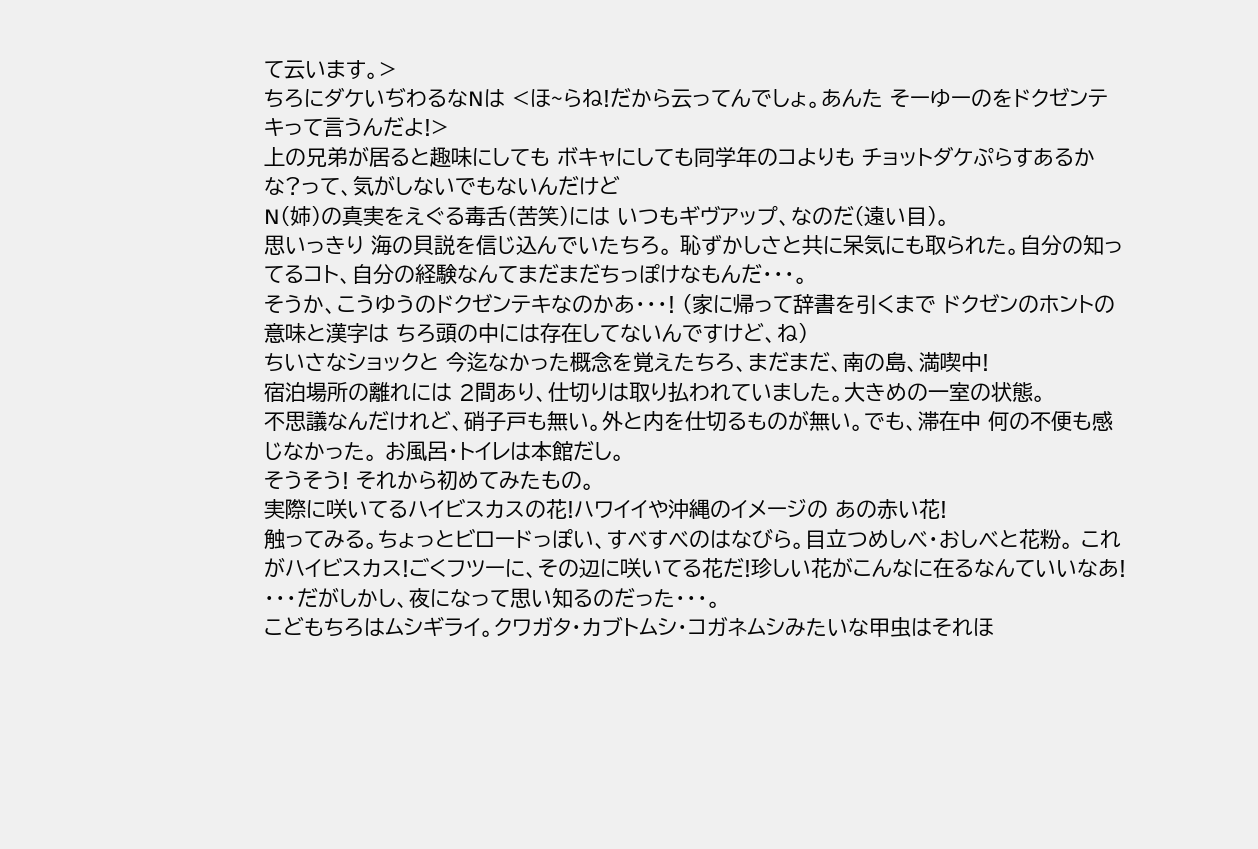て云います。>
ちろにダケいぢわるなNは <ほ~らね!だから云ってんでしょ。あんた そーゆーのをドクゼンテキって言うんだよ!>
上の兄弟が居ると趣味にしても ボキャにしても同学年のコよりも チョットダケぷらすあるかな?って、気がしないでもないんだけど
N(姉)の真実をえぐる毒舌(苦笑)には いつもギヴアップ、なのだ(遠い目)。
思いっきり 海の貝説を信じ込んでいたちろ。 恥ずかしさと共に呆気にも取られた。自分の知ってるコト、自分の経験なんてまだまだちっぽけなもんだ・・・。
そうか、こうゆうのドクゼンテキなのかあ・・・! (家に帰って辞書を引くまで ドクゼンのホントの意味と漢字は ちろ頭の中には存在してないんですけど、ね)
ちいさなショックと 今迄なかった概念を覚えたちろ、まだまだ、南の島、満喫中!
宿泊場所の離れには 2間あり、仕切りは取り払われていました。大きめの一室の状態。
不思議なんだけれど、硝子戸も無い。外と内を仕切るものが無い。でも、滞在中 何の不便も感じなかった。 お風呂・トイレは本館だし。
そうそう! それから初めてみたもの。
実際に咲いてるハイビスカスの花!ハワイイや沖縄のイメージの あの赤い花!
触ってみる。ちょっとビロードっぽい、すべすべのはなびら。目立つめしべ・おしべと花粉。 これがハイビスカス!ごくフツーに、その辺に咲いてる花だ!珍しい花がこんなに在るなんていいなあ!
・・・だがしかし、夜になって思い知るのだった・・・。
こどもちろはムシギライ。クワガタ・カブトムシ・コガネムシみたいな甲虫はそれほ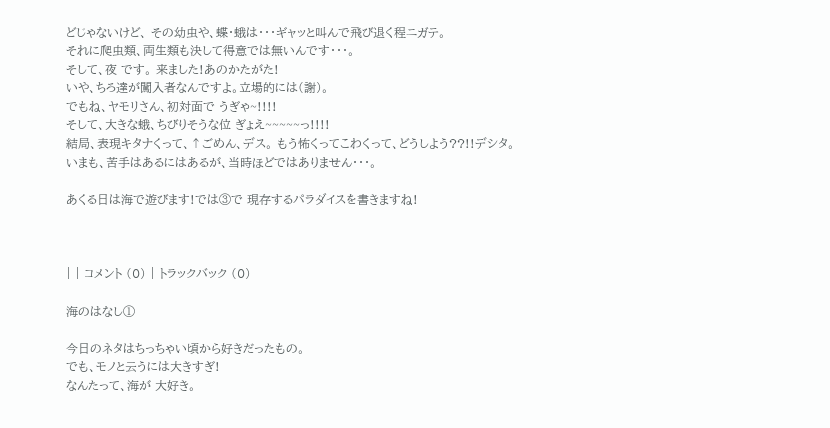どじゃないけど、 その幼虫や、蝶・蛾は・・・ギャッと叫んで飛び退く程ニガテ。
それに爬虫類、両生類も決して得意では無いんです・・・。
そして、夜 です。 来ました!あのかたがた!
いや、ちろ達が闖入者なんですよ。立場的には(謝)。
でもね、ヤモリさん、初対面で うぎゃ~!!!!
そして、大きな蛾、ちびりそうな位 ぎょえ~~~~~っ!!!!
結局、表現キタナくって、↑ごめん、デス。 もう怖くってこわくって、どうしよう??!!デシタ。
いまも、苦手はあるにはあるが、当時ほどではありません・・・。

あくる日は海で遊びます!では③で 現存するパラダイスを書きますね!



| | コメント (0) | トラックバック (0)

海のはなし①

今日のネタはちっちゃい頃から好きだったもの。
でも、モノと云うには大きすぎ!
なんたって、海が 大好き。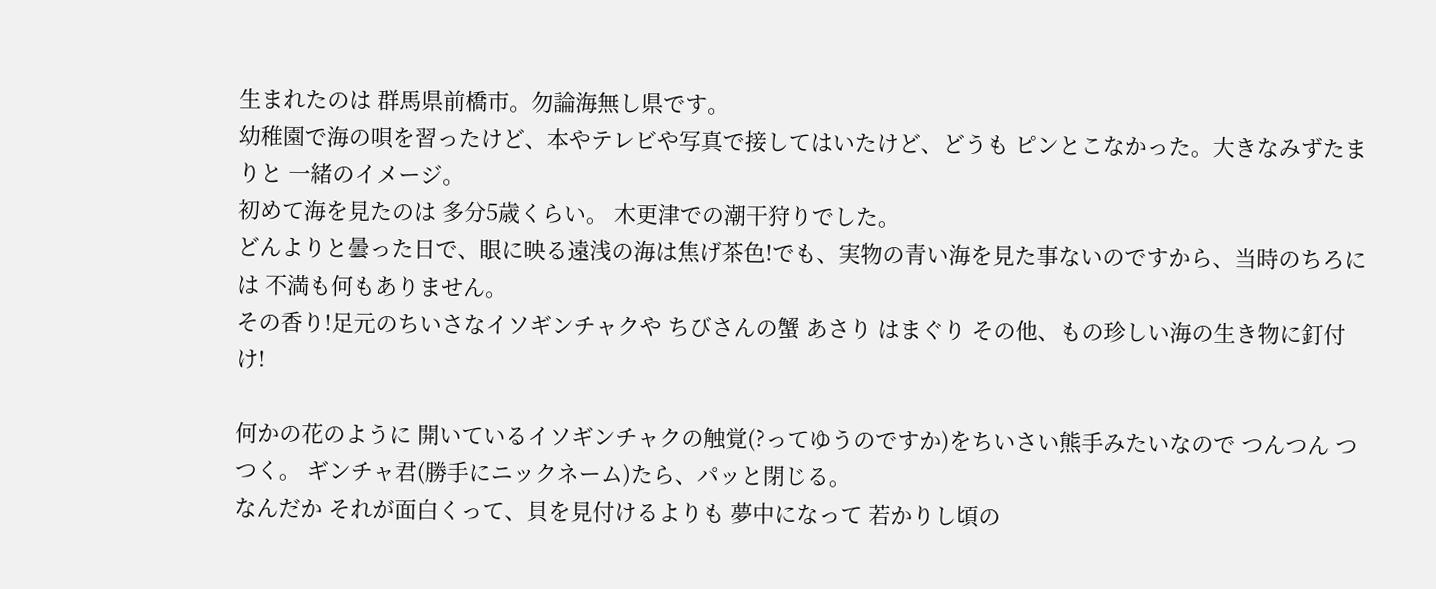生まれたのは 群馬県前橋市。勿論海無し県です。
幼稚園で海の唄を習ったけど、本やテレビや写真で接してはいたけど、どうも ピンとこなかった。大きなみずたまりと 一緒のイメージ。
初めて海を見たのは 多分5歳くらい。 木更津での潮干狩りでした。
どんよりと曇った日で、眼に映る遠浅の海は焦げ茶色!でも、実物の青い海を見た事ないのですから、当時のちろには 不満も何もありません。
その香り!足元のちいさなイソギンチャクや ちびさんの蟹 あさり はまぐり その他、もの珍しい海の生き物に釘付け!

何かの花のように 開いているイソギンチャクの触覚(?ってゆうのですか)をちいさい熊手みたいなので つんつん つつく。 ギンチャ君(勝手にニックネーム)たら、パッと閉じる。
なんだか それが面白くって、貝を見付けるよりも 夢中になって 若かりし頃の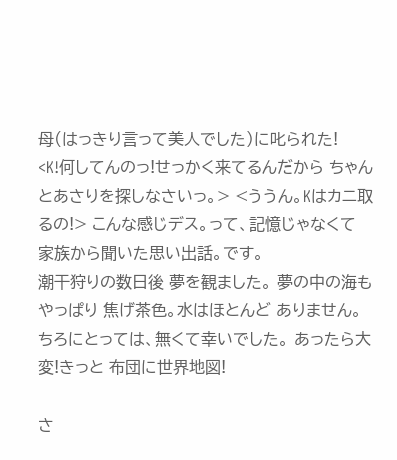母(はっきり言って美人でした)に叱られた!
<K!何してんのっ!せっかく来てるんだから ちゃんとあさりを探しなさいっ。> <ううん。Kはカニ取るの!> こんな感じデス。って、記憶じゃなくて 家族から聞いた思い出話。です。
潮干狩りの数日後 夢を観ました。 夢の中の海もやっぱり 焦げ茶色。水はほとんど ありません。ちろにとっては、無くて幸いでした。 あったら大変!きっと 布団に世界地図!

さ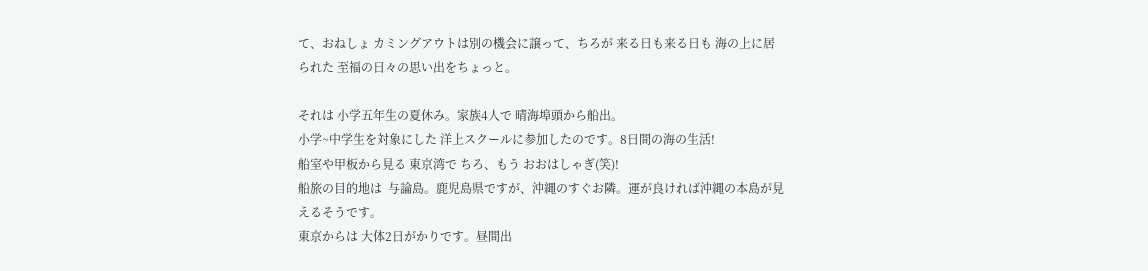て、おねしょ カミングアウトは別の機会に譲って、ちろが 来る日も来る日も 海の上に居られた 至福の日々の思い出をちょっと。

それは 小学五年生の夏休み。家族4人で 晴海埠頭から船出。
小学~中学生を対象にした 洋上スクールに参加したのです。8日間の海の生活!
船室や甲板から見る 東京湾で ちろ、もう おおはしゃぎ(笑)!
船旅の目的地は  与論島。鹿児島県ですが、沖縄のすぐお隣。運が良ければ沖縄の本島が見えるそうです。
東京からは 大体2日がかりです。昼間出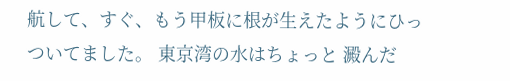航して、すぐ、もう甲板に根が生えたようにひっついてました。 東京湾の水はちょっと 澱んだ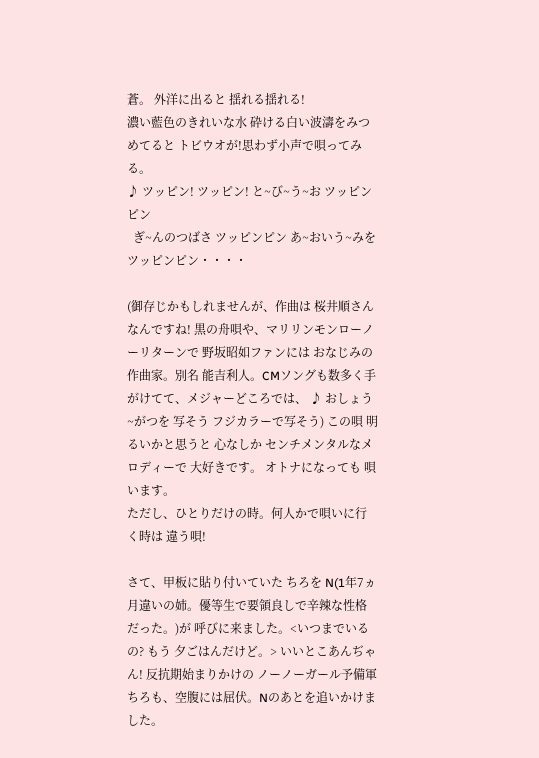蒼。 外洋に出ると 揺れる揺れる!
濃い藍色のきれいな水 砕ける白い波濤をみつめてると トビウオが!思わず小声で唄ってみる。
♪ ツッピン! ツッピン! と~び~う~お ツッピンピン
  ぎ~んのつばさ ツッピンピン あ~おいう~みを ツッピンピン・・・・

(御存じかもしれませんが、作曲は 桜井順さんなんですね! 黒の舟唄や、マリリンモンローノーリターンで 野坂昭如ファンには おなじみの作曲家。別名 能吉利人。CMソングも数多く手がけてて、メジャーどころでは、 ♪ おしょう~がつを 写そう フジカラーで写そう) この唄 明るいかと思うと 心なしか センチメンタルなメロディーで 大好きです。 オトナになっても 唄います。
ただし、ひとりだけの時。何人かで唄いに行く時は 違う唄!

さて、甲板に貼り付いていた ちろを N(1年7ヵ月違いの姉。優等生で要領良しで辛辣な性格だった。)が 呼びに来ました。<いつまでいるの? もう 夕ごはんだけど。> いいとこあんぢゃん! 反抗期始まりかけの ノーノーガール予備軍ちろも、空腹には屈伏。Nのあとを追いかけました。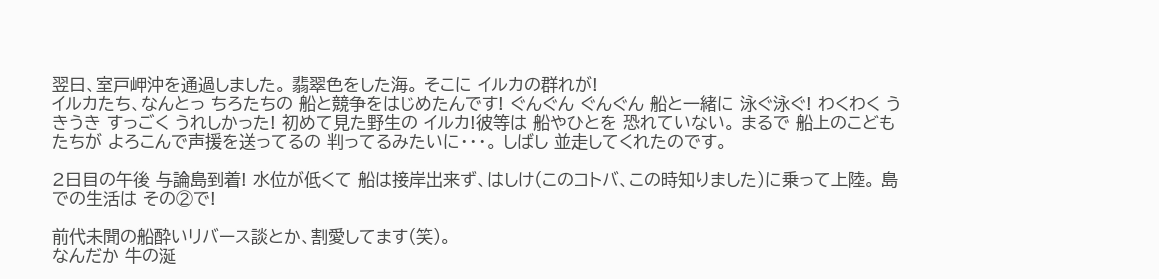翌日、室戸岬沖を通過しました。 翡翠色をした海。 そこに イルカの群れが!
イルカたち、なんとっ ちろたちの 船と競争をはじめたんです! ぐんぐん ぐんぐん 船と一緒に 泳ぐ泳ぐ! わくわく うきうき すっごく うれしかった! 初めて見た野生の イルカ!彼等は 船やひとを 恐れていない。 まるで 船上のこどもたちが よろこんで声援を送ってるの 判ってるみたいに・・・。 しばし 並走してくれたのです。

2日目の午後 与論島到着! 水位が低くて 船は接岸出来ず、はしけ(このコトバ、この時知りました)に乗って上陸。 島での生活は その②で!

前代未聞の船酔いリバース談とか、割愛してます(笑)。
なんだか 牛の涎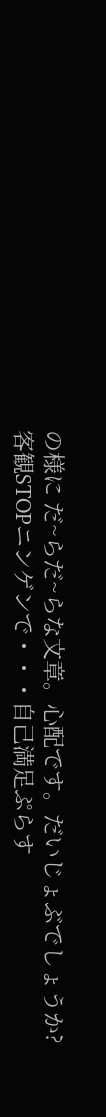の様に だ~らだ~らな文章。心配です。だいじょぶでしょうか?
客観STOPニンゲンで・・・自己満足ぷらす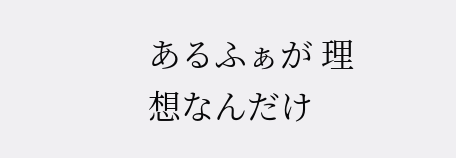あるふぁが 理想なんだけ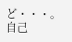ど・・・。
自己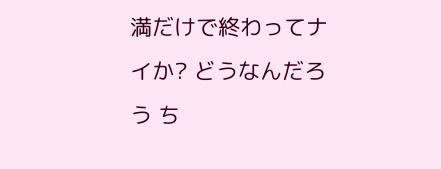満だけで終わってナイか? どうなんだろう ち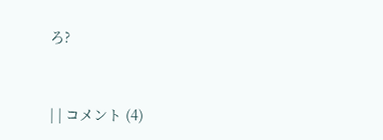ろ?



| | コメント (4)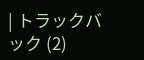| トラックバック (2)